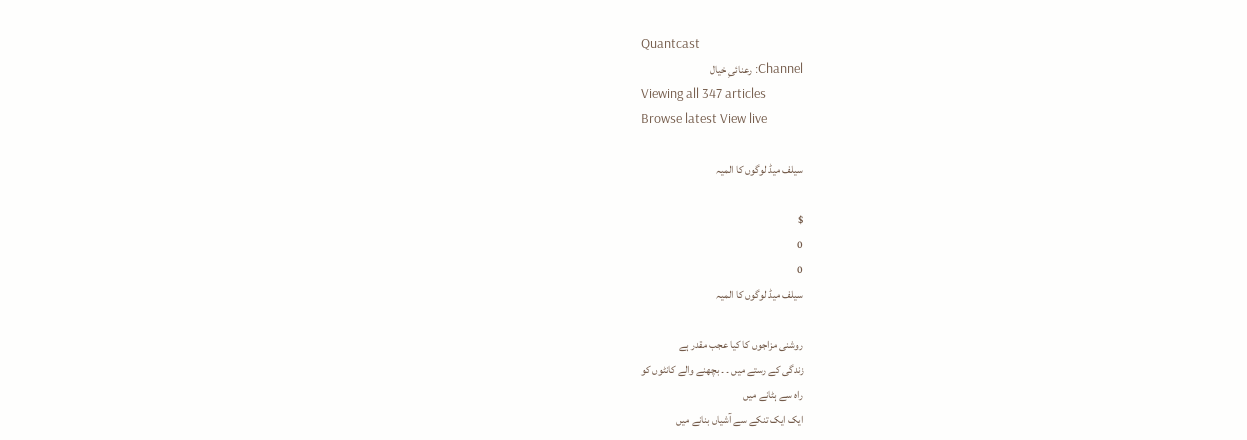Quantcast
Channel: رعنائیِ خیال
Viewing all 347 articles
Browse latest View live

سیلف میڈ لوگوں کا المیہ

$
0
0
سیلف میڈ لوگوں کا المیہ

روشنی مزاجوں کا کیا عجب مقدر ہے
زندگی کے رستے میں ۔ ۔ بچھنے والے کانٹوں کو
راہ سے ہٹانے میں
ایک ایک تنکے سے آشیاں بنانے میں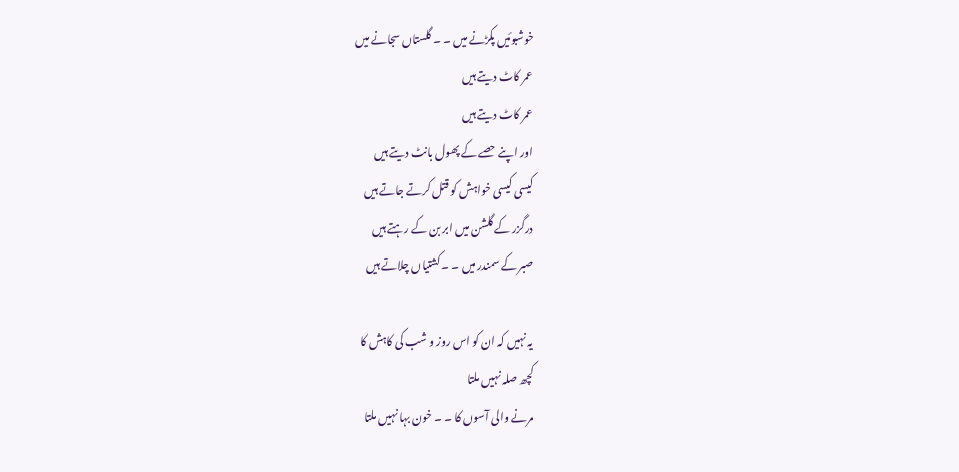خوشبوئیں پکڑنے میں ۔ ۔ گلستاں سجانے میں
عمر کاٹ دیتے ہیں
عمر کاٹ دیتے ہیں
اور اپنے حصے کے پھول بانٹ دیتے ہیں
کیسی کیسی خواہش کو قتل کرتے جاتے ہیں
درگزر کے گلشن میں ابر بن کے رہتے ہیں
صبر کے سمندر میں ۔ ۔ کشتیاں چلاتے ہیں

یہ نہیں کہ ان کو اس روز و شب کی کاہش کا
کچھ صلہ نہیں ملتا
مرنے والی آسوں کا ۔ ۔ خون بہا نہیں ملتا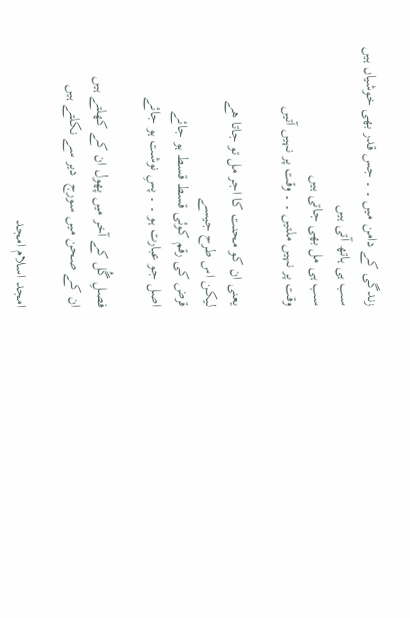زندگی کے دامن میں ۔ ۔ جس قدر بھی خوشیاں ہیں
سب ہی ہاتھ آتی ہیں
سب ہی مل بھی جاتی ہیں
وقت پر نہیں ملتیں ۔ ۔ وقت پر نہیں آتیں

یعنی ان کو محنت کا اجر مل تو جاتا ھے
لیکن اس طرح جیسے
قرض کی رقم کوئی قسط قسط ہو جائے
اصل جو عبارت ہو ۔ ۔ پسِ نوشت ہو جائے

فصلِ گُل کے آخر میں پھول ان کے کھلتے ہیں
ان کے صحن میں سورج  دیر سے نکلتے ہیں

امجد اسلام امجد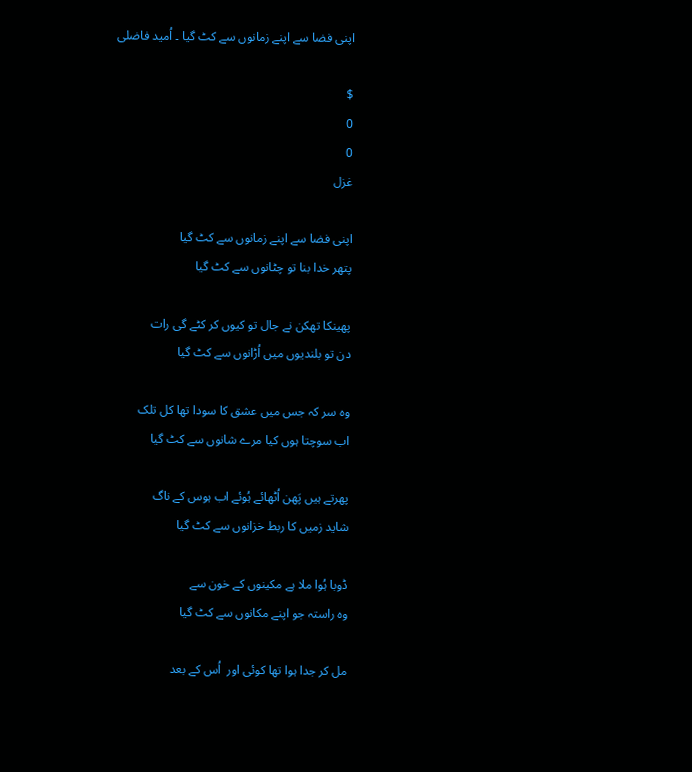اپنی فضا سے اپنے زمانوں سے کٹ گیا ۔ اُمید فاضلی

$
0
0
غزل

اپنی فضا سے اپنے زمانوں سے کٹ گیا
پتھر خدا بنا تو چٹانوں سے کٹ گیا

پھینکا تھکن نے جال تو کیوں کر کٹے گی رات
دن تو بلندیوں میں اُڑانوں سے کٹ گیا

وہ سر کہ جس میں عشق کا سودا تھا کل تلک
اب سوچتا ہوں کیا مرے شانوں سے کٹ گیا

پھرتے ہیں پَھن اُٹھائے ہُوئے اب ہوس کے ناگ
شاید زمیں کا ربط خزانوں سے کٹ گیا

ڈوبا ہُوا ملا ہے مکینوں کے خون سے
وہ راستہ جو اپنے مکانوں سے کٹ گیا

مل کر جدا ہوا تھا کوئی اور  اُس کے بعد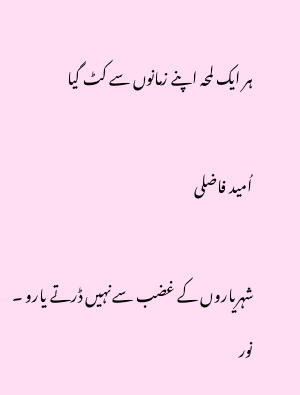ہر ایک لمحہ اپنے زمانوں سے کٹ گیا

اُمید فاضلی

شہریاروں کے غضب سے نہیں ڈرتے یارو ۔ نور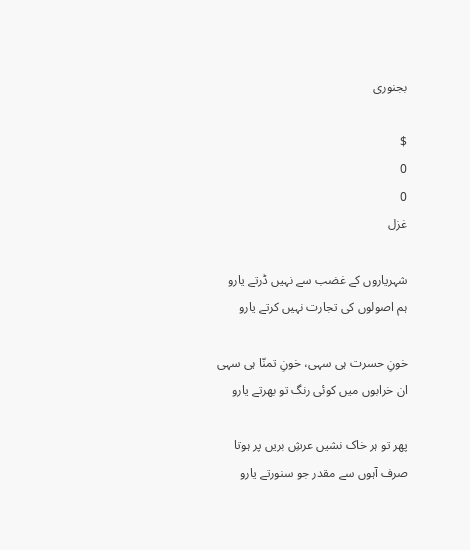بجنوری

$
0
0
غزل

شہریاروں کے غضب سے نہیں ڈرتے یارو
ہم اصولوں کی تجارت نہیں کرتے یارو

خونِ حسرت ہی سہی، خونِ تمنّا ہی سہی
ان خرابوں میں کوئی رنگ تو بھرتے یارو

پھر تو ہر خاک نشیں عرشِ بریں پر ہوتا
صرف آہوں سے مقدر جو سنورتے یارو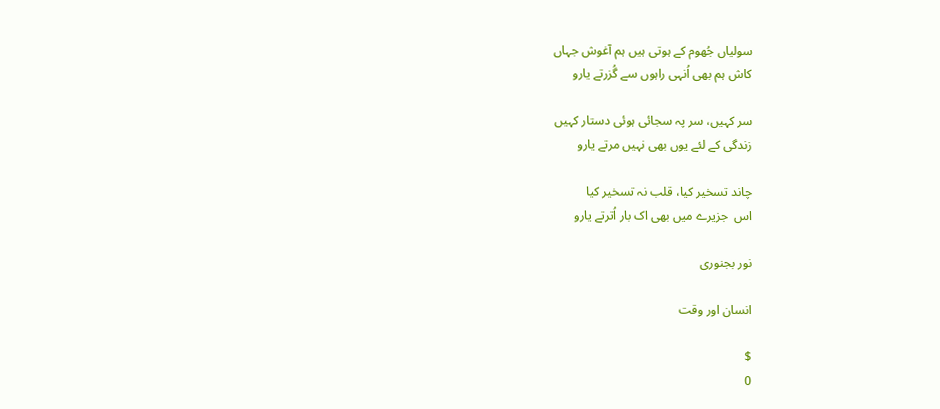سولیاں جُھوم کے ہوتی ہیں ہم آغوش جہاں
کاش ہم بھی اُنہی راہوں سے گُزرتے یارو

سر کہیں، سر پہ سجائی ہوئی دستار کہیں
زندگی کے لئے یوں بھی نہیں مرتے یارو

چاند تسخیر کیا، قلب نہ تسخیر کیا
اس  جزیرے میں بھی اک بار اُترتے یارو

نور بجنوری

انسان اور وقت

$
0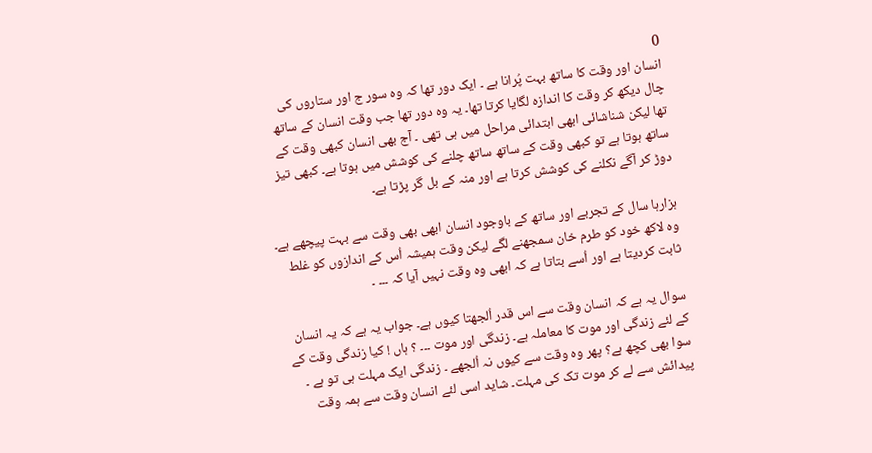0
انسان اور وقت کا ساتھ بہت پُرانا ہے ۔ ایک دور تھا کہ وہ سور ج اور ستاروں کی چال دیکھ کر وقت کا اندازہ لگایا کرتا تھا۔ یہ وہ دور تھا جب وقت انسان کے ساتھ تھا لیکن شناشائی ابھی ابتدائی مراحل میں ہی تھی ۔ آج بھی انسان کبھی وقت کے ساتھ ہوتا ہے تو کبھی وقت کے ساتھ ساتھ چلنے کی کوشش میں ہوتا ہے۔ کبھی تیز دوڑ کر آگے نکلنے کی کوشش کرتا ہے اور منہ کے بل گر پڑتا ہے۔

ہزارہا سال کے تجربے اور ساتھ کے باوجود انسان ابھی بھی وقت سے بہت پیچھے ہے۔ وہ لاکھ خود کو طرم خان سمجھنے لگے لیکن وقت ہمیشہ اُس کے اندازوں کو غلط ثابت کردیتا ہے اور اُسے بتاتا ہے کہ ابھی وہ وقت نہیں آیا کہ ۔۔۔ ۔

سوال یہ ہے کہ انسان وقت سے اس قدر اُلجھتا کیوں ہے۔ جواب یہ ہے کہ یہ انسان کے لئے زندگی اور موت کا معاملہ ہے۔ زندگی اور موت ۔۔۔ ؟ ہاں ! کیا زندگی وقت کے سوا بھی کچھ ہے؟ پھر وہ وقت سے کیوں نہ اُلجھے ۔ زندگی ایک مہلت ہی تو ہے ۔ پیدائش سے لے کر موت تک کی مہلت۔ شاید اسی لئے انسان وقت سے ہمہ وقت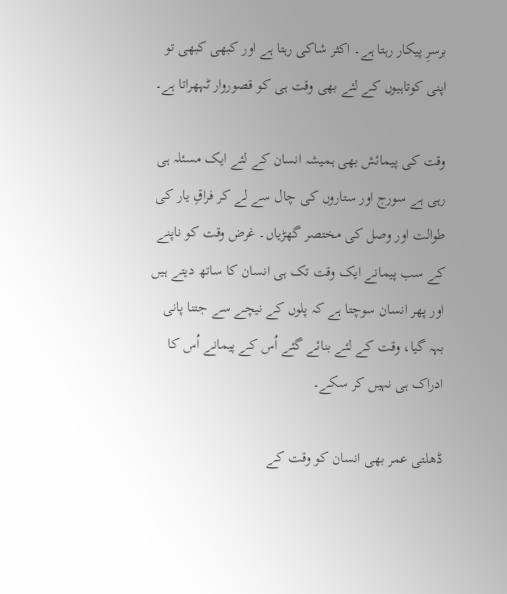برسرِ پیکار رہتا ہے۔ اکثر شاکی رہتا ہے اور کبھی کبھی تو اپنی کوتاہیوں کے لئے بھی وقت ہی کو قصوروار ٹہھراتا ہے۔

وقت کی پیمائش بھی ہمیشہ انسان کے لئے ایک مسئلہ ہی رہی ہے سورج اور ستاروں کی چال سے لے کر فراقِ یار کی طوالت اور وصل کی مختصر گھڑیاں۔ غرض وقت کو ناپنے کے سب پیمانے ایک وقت تک ہی انسان کا ساتھ دیتے ہیں اور پھر انسان سوچتا ہے کہ پلوں کے نیچے سے جتنا پانی بہہ گیا، وقت کے لئے بنائے گئے اُس کے پیمانے اُس کا ادراک ہی نہیں کر سکے۔

ڈھلتی عمر بھی انسان کو وقت کے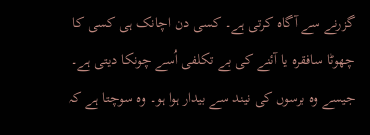گزرنے سے آگاہ کرتی ہے۔ کسی دن اچانک ہی کسی کا چھوٹا سافقرہ یا آئنے کی بے تکلفی اُسے چونکا دیتی ہے۔ جیسے وہ برسوں کی نیند سے بیدار ہوا ہو۔ وہ سوچتا ہے کہ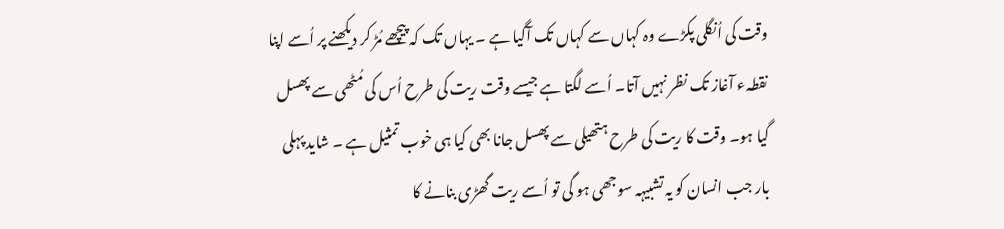وقت کی اُنگلی پکڑے وہ کہاں سے کہاں تک آگیا ہے ۔ یہاں تک کہ پیچھے مُڑ کر دیکھنے پر اُسے اپنا نقطہء آغاز تک نظر نہیں آتا۔ اُسے لگتا ہے جیسے وقت ریت کی طرح اُس کی مُٹھی سے پھسل گیا ہو۔ وقت کا ریت کی طرح ہتھیلی سے پھسل جانا بھی کیا ہی خوب تمثیل ہے ۔ شاید پہلی بار جب انسان کو یہ تشبیہہ سوجھی ہو گی تو اُسے ریت گھڑی بنانے کا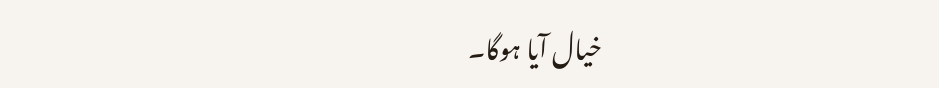خیال آیا ہوگا۔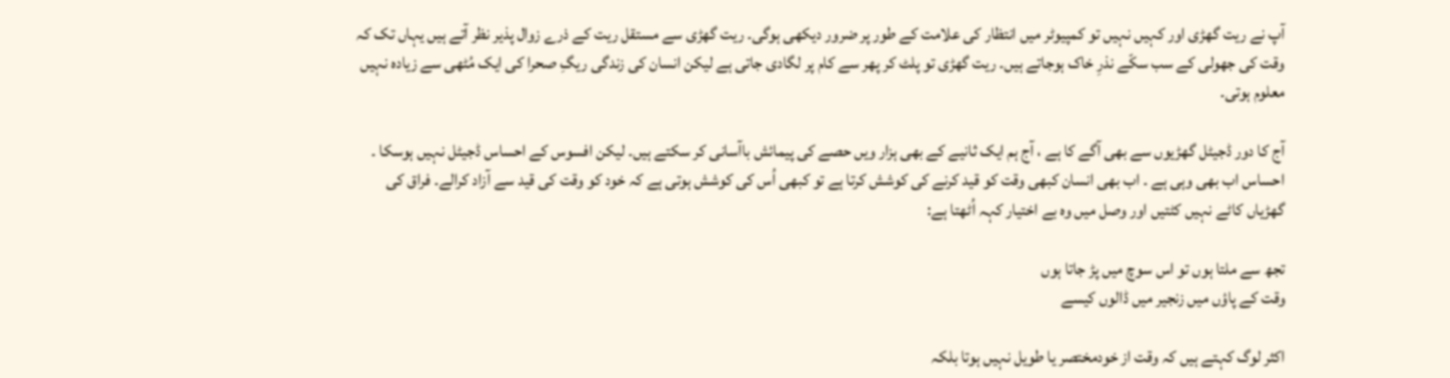آپ نے ریت گھڑی اور کہیں نہیں تو کمپیوٹر میں انتظار کی علامت کے طور پر ضرور دیکھی ہوگی۔ ریت گھڑی سے مستقل ریت کے ذرے زوال پذیر نظر آتے ہیں یہاں تک کہ وقت کی جھولی کے سب سکّے نذرِ خاک ہوجاتے ہیں۔ ریت گھڑی تو پلٹ کر پھر سے کام پر لگادی جاتی ہے لیکن انسان کی زندگی ریگِ صحرا کی ایک مُٹھی سے زیادہ نہیں معلوم ہوتی۔

آج کا دور ڈجیٹل گھڑیوں سے بھی آگے کا ہے ، آج ہم ایک ثانیے کے بھی ہزار ویں حصے کی پیمائش باآسانی کر سکتے ہیں۔ لیکن افسوس کے احساس ڈجیٹل نہیں ہوسکا ۔ احساس اب بھی وہی ہے ۔ اب بھی انسان کبھی وقت کو قید کرنے کی کوشش کرتا ہے تو کبھی اُس کی کوشش ہوتی ہے کہ خود کو وقت کی قید سے آزاد کرالے۔ فراق کی گھڑیاں کاٹے نہیں کٹتیں اور وصل میں وہ بے اختیار کہہ اُٹھتا ہے:

تجھ سے ملتا ہوں تو اس سوچ میں پڑ جاتا ہوں
وقت کے پاؤں میں زنجیر میں ڈالوں کیسے

اکثر لوگ کہتے ہیں کہ وقت از خودمختصر یا طویل نہیں ہوتا بلکہ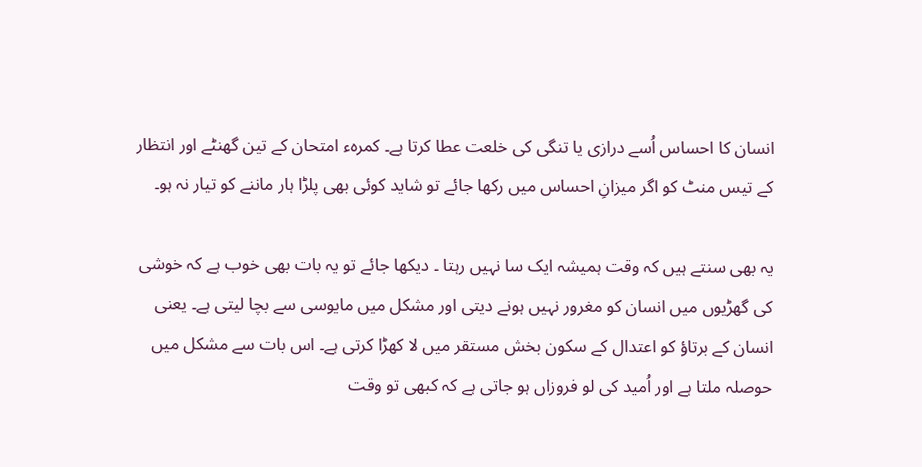انسان کا احساس اُسے درازی یا تنگی کی خلعت عطا کرتا ہے۔ کمرہء امتحان کے تین گھنٹے اور انتظار کے تیس منٹ کو اگر میزانِ احساس میں رکھا جائے تو شاید کوئی بھی پلڑا ہار ماننے کو تیار نہ ہو۔

یہ بھی سنتے ہیں کہ وقت ہمیشہ ایک سا نہیں رہتا ۔ دیکھا جائے تو یہ بات بھی خوب ہے کہ خوشی کی گھڑیوں میں انسان کو مغرور نہیں ہونے دیتی اور مشکل میں مایوسی سے بچا لیتی ہے۔ یعنی انسان کے برتاؤ کو اعتدال کے سکون بخش مستقر میں لا کھڑا کرتی ہے۔ اس بات سے مشکل میں حوصلہ ملتا ہے اور اُمید کی لو فروزاں ہو جاتی ہے کہ کبھی تو وقت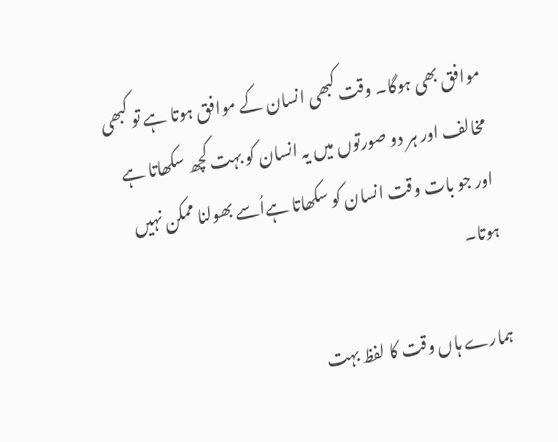موافق بھی ہوگا۔ وقت کبھی انسان کے موافق ہوتا ہے تو کبھی مخالف اور ہر دو صورتوں میں یہ انسان کو بہت کچھ سکھاتا ہے اور جو بات وقت انسان کو سکھاتا ہےاُسے بھولنا ممکن نہیں ہوتا۔

ہمارے ہاں وقت کا لفظ بہت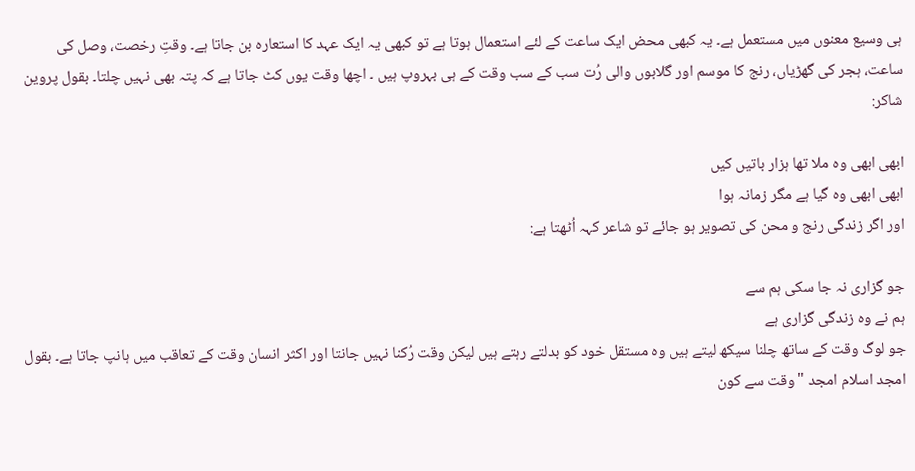ہی وسیع معنوں میں مستعمل ہے۔ یہ کبھی محض ایک ساعت کے لئے استعمال ہوتا ہے تو کبھی یہ ایک عہد کا استعارہ بن جاتا ہے۔ وقتِ رخصت، وصل کی ساعت، ہجر کی گھڑیاں، رنج کا موسم اور گلابوں والی رُت سب کے سب وقت کے ہی بہروپ ہیں ۔ اچھا وقت یوں کٹ جاتا ہے کہ پتہ بھی نہیں چلتا۔ بقول پروین شاکر:

ابھی ابھی وہ ملا تھا ہزار باتیں کیں
ابھی ابھی وہ گیا ہے مگر زمانہ ہوا
اور اگر زندگی رنج و محن کی تصویر ہو جائے تو شاعر کہہ اُٹھتا ہے:

جو گزاری نہ جا سکی ہم سے
ہم نے وہ زندگی گزاری ہے
جو لوگ وقت کے ساتھ چلنا سیکھ لیتے ہیں وہ مستقل خود کو بدلتے رہتے ہیں لیکن وقت رُکنا نہیں جانتا اور اکثر انسان وقت کے تعاقب میں ہانپ جاتا ہے۔ بقول امجد اسلام امجد "وقت سے کون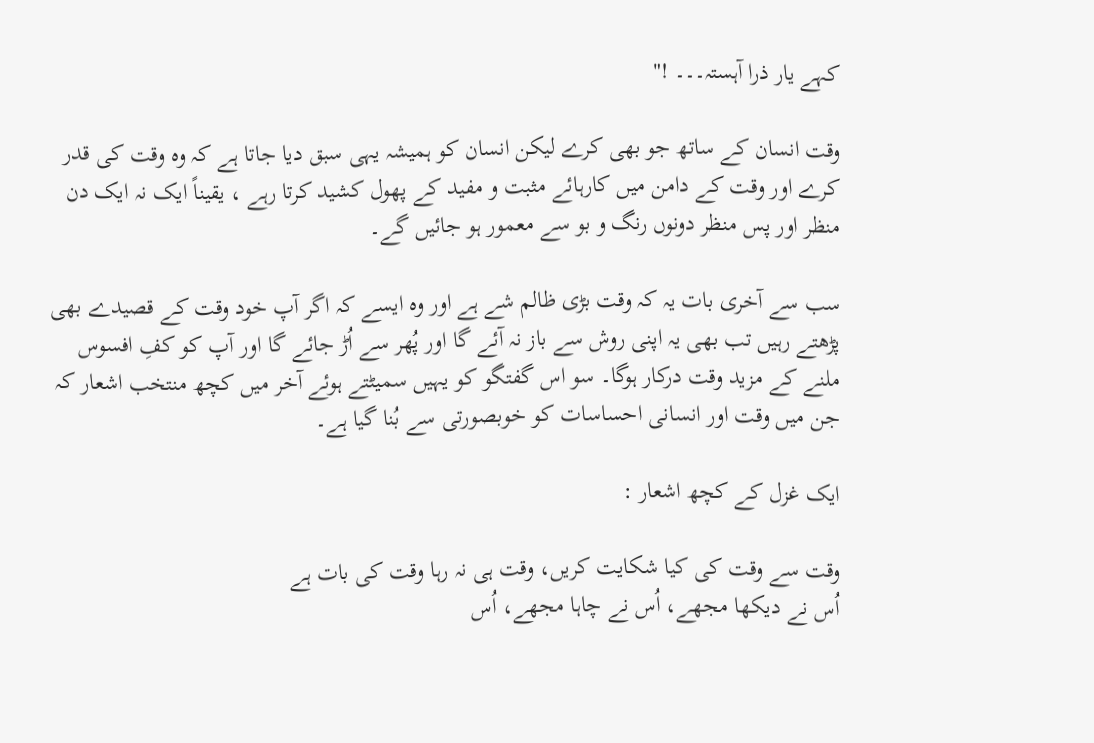کہے یار ذرا آہستہ۔۔۔ !"

وقت انسان کے ساتھ جو بھی کرے لیکن انسان کو ہمیشہ یہی سبق دیا جاتا ہے کہ وہ وقت کی قدر کرے اور وقت کے دامن میں کارہائے مثبت و مفید کے پھول کشید کرتا رہے ، یقیناً ایک نہ ایک دن منظر اور پس منظر دونوں رنگ و بو سے معمور ہو جائیں گے۔

سب سے آخری بات یہ کہ وقت بڑی ظالم شے ہے اور وہ ایسے کہ اگر آپ خود وقت کے قصیدے بھی پڑھتے رہیں تب بھی یہ اپنی روش سے باز نہ آئے گا اور پُھر سے اُڑ جائے گا اور آپ کو کفِ افسوس ملنے کے مزید وقت درکار ہوگا۔ سو اس گفتگو کو یہیں سمیٹتے ہوئے آخر میں کچھ منتخب اشعار کہ جن میں وقت اور انسانی احساسات کو خوبصورتی سے بُنا گیا ہے۔

ایک غزل کے کچھ اشعار :

وقت سے وقت کی کیا شکایت کریں، وقت ہی نہ رہا وقت کی بات ہے
اُس نے دیکھا مجھے، اُس نے چاہا مجھے، اُس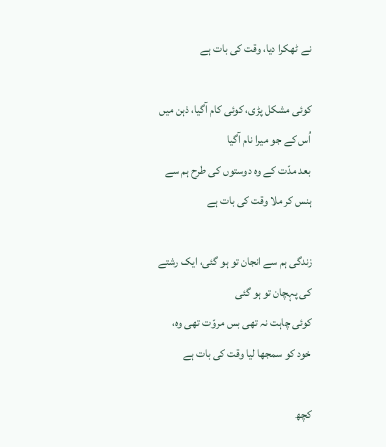نے ٹھکرا دیا، وقت کی بات ہے

کوئی مشکل پڑی، کوئی کام آگیا، ذہن میں اُس کے جو میرا نام آگیا
بعد مدّت کے وہ دوستوں کی طرح ہم سے ہنس کر ملا وقت کی بات ہے

زندگی ہم سے انجان تو ہو گئی، ایک رشتے کی پہچان تو ہو گئی
کوئی چاہت نہ تھی بس مروّت تھی وہ، خود کو سمجھا لیا وقت کی بات ہے

کچھ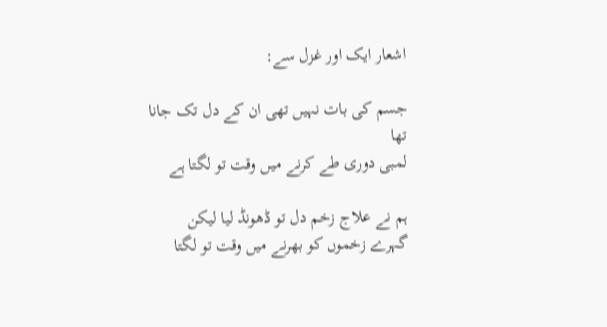اشعار ایک اور غزل سے:

جسم کی بات نہیں تھی ان کے دل تک جانا تھا
لمبی دوری طے کرنے میں وقت تو لگتا ہے

ہم نے علاج زخم دل تو ڈھونڈ لیا لیکن
گہرے زخموں کو بھرنے میں وقت تو لگتا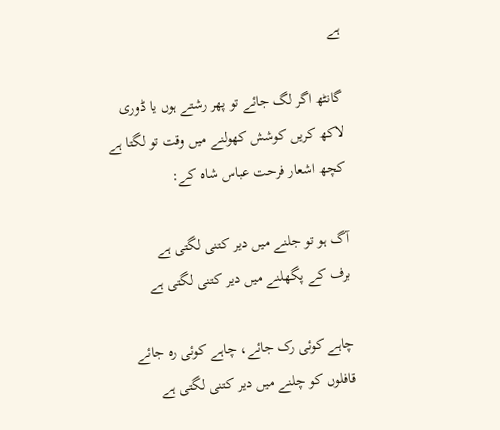ہے

گانٹھ اگر لگ جائے تو پھر رشتے ہوں یا ڈوری
لاکھ کریں کوشش کھولنے میں وقت تو لگتا ہے
کچھ اشعار فرحت عباس شاہ کے:

آگ ہو تو جلنے میں دیر کتنی لگتی ہے
برف کے پگھلنے میں‌ دیر کتنی لگتی ہے

چاہے کوئی رک جائے، چاہے کوئی رہ جائے
قافلوں کو چلنے میں دیر کتنی لگتی ہے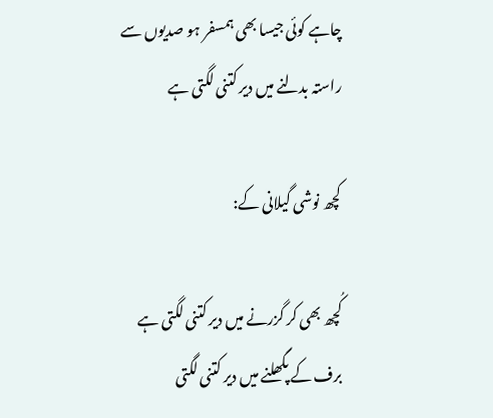چاہے کوئی جیسا بھی ہمسفر ہو صدیوں سے
راستہ بدلنے میں دیر کتنی لگتی ہے

کچھ نوشی گیلانی کے:

کُچھ بھی کر گزرنے میں دیر کتنی لگتی ہے
برف کے پگھلنے میں دیر کتنی لگتی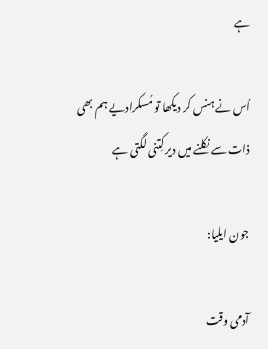ہے

اُس نے ہنس کر دیکھا تو مُسکرادیے ہم بھی
ذات سے نکلنے میں دیر کِتنی لگتی ہے

جون ایلیا:

آدمی وقت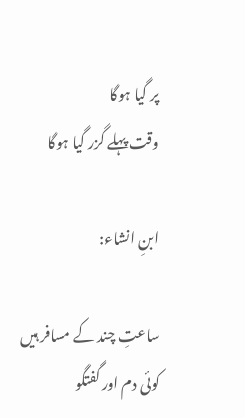پر گیا ہوگا
وقت پہلے گزر گیا ہوگا

ابنِ انشاء:

ساعتِ چند کے مسافر ہیں
کوئی دم اور گفتگو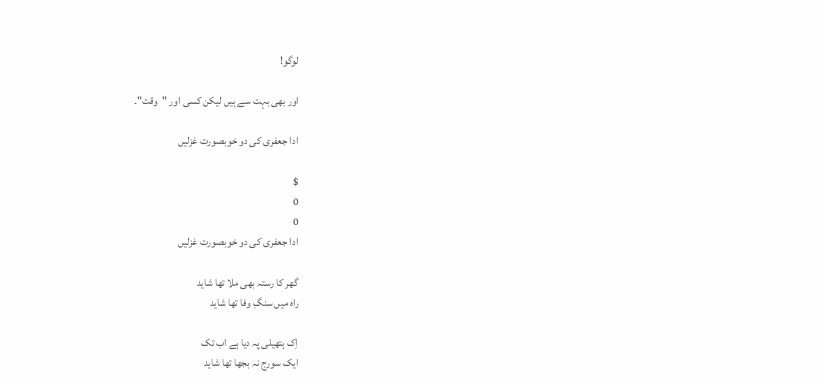لوگو!

اور بھی بہت سے ہیں لیکن کسی اور "وقت"۔

ادا جعفری کی دو خوبصورت غزلیں

$
0
0
ادا جعفری کی دو خوبصورت غزلیں

گھر کا رستہ بھی ملا تھا شاید
راہ میں سنگِ وفا تھا شاید

اِک ہتھیلی پہ دیا ہے اب تک
ایک سورج نہ بجھا تھا شاید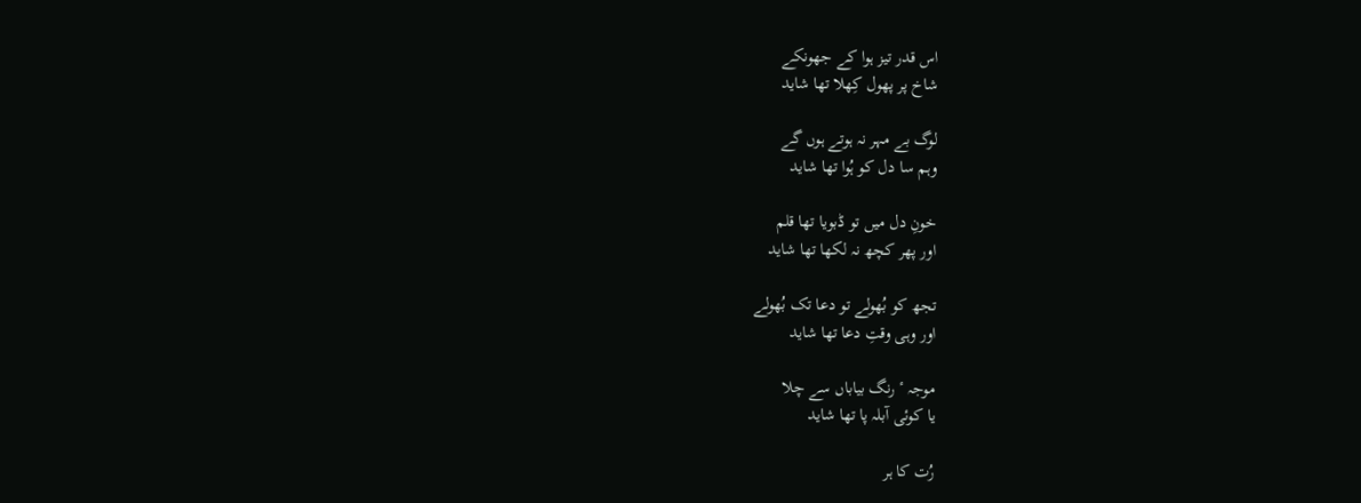اس قدر تیز ہوا کے جھونکے
شاخ پر پھول کِھلا تھا شاید

لوگ بے مہر نہ ہوتے ہوں گے
وہم سا دل کو ہُوا تھا شاید

خونِ دل میں تو ڈبویا تھا قلم
اور پھر کچھ نہ لکھا تھا شاید

تجھ کو بُھولے تو دعا تک بُھولے
اور وہی وقتِ دعا تھا شاید

موجہ ٴ رنگ بیاباں سے چلا
یا کوئی آبلہ پا تھا شاید

رُت کا ہر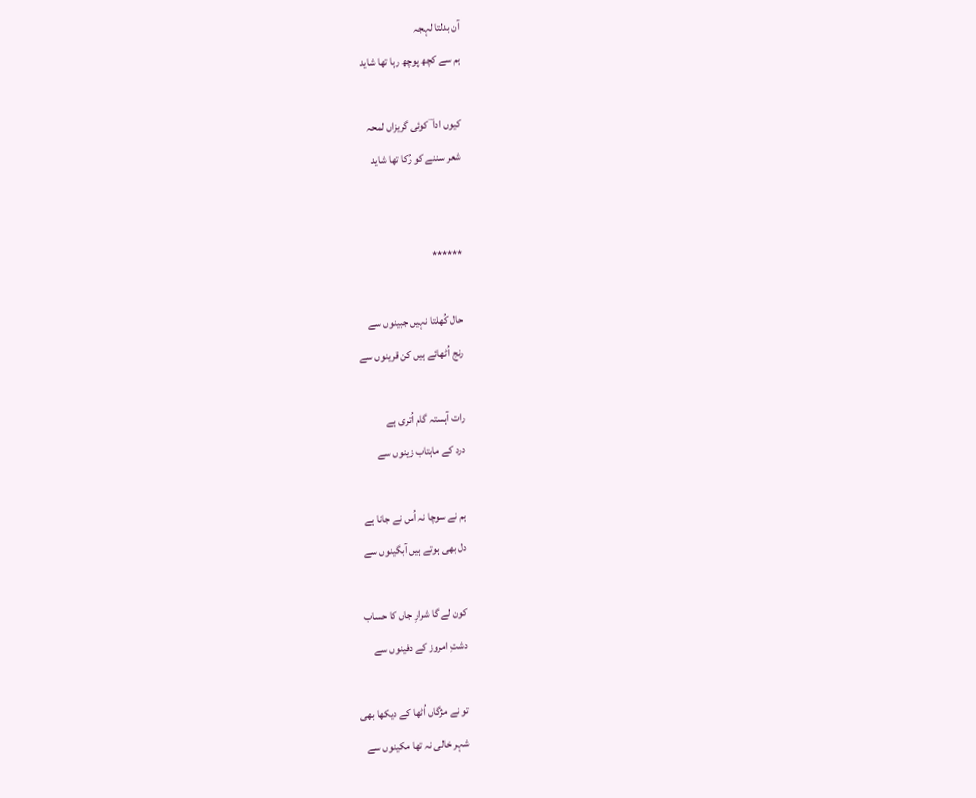آن بدلتا لہجہ
ہم سے کچھ پوچھ رہا تھا شاید

کیوں ادا ؔ کوئی گریزاں لمحہ
شعر سننے کو رُکا تھا شاید


******

حال کُھلتا نہیں جبینوں سے
رنج اُٹھائے ہیں کن قرینوں سے

رات آہستہ گام اُتری ہے
درد کے ماہتاب زینوں سے

ہم نے سوچا نہ اُس نے جانا ہے
دل بھی ہوتے ہیں آبگینوں سے

کون لے گا شرارِ جاں کا حساب
دشتِ امروز کے دفینوں سے

تو نے مژگاں اُٹھا کے دیکھا بھی
شہر خالی نہ تھا مکینوں سے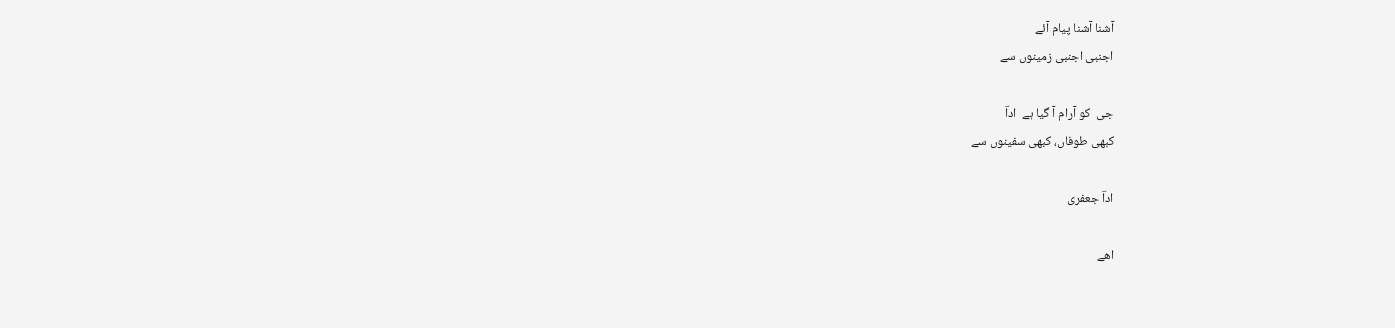آشنا آشنا پیام آئے
اجنبی اجنبی زمینوں سے

جی  کو آرام آ گیا ہے  اداؔ
کبھی طوفاں، کبھی سفینوں سے

اداؔ جعفری

اھے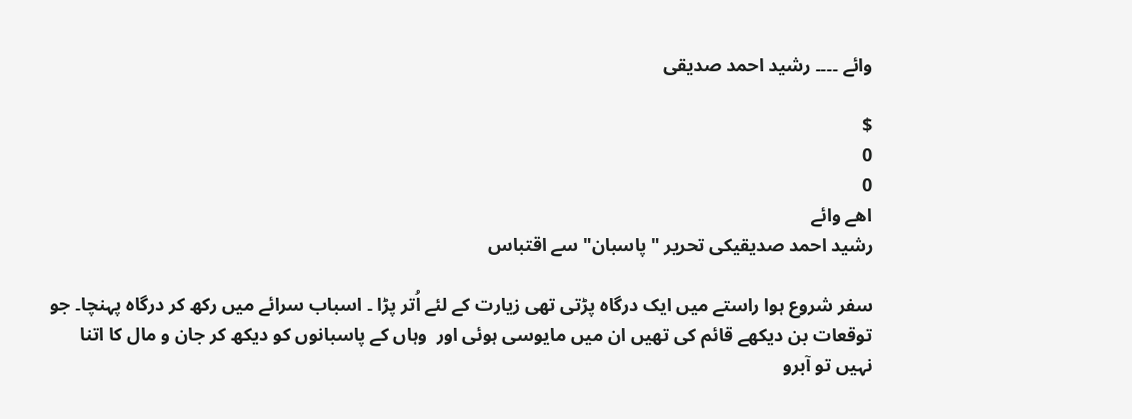وائے ۔۔۔۔ رشید احمد صدیقی

$
0
0
اھے وائے
رشید احمد صدیقیکی تحریر "پاسبان"سے اقتباس

سفر شروع ہوا راستے میں ایک درگاہ پڑتی تھی زیارت کے لئے اُتر پڑا ۔ اسباب سرائے میں رکھ کر درگاہ پہنچا۔ جو توقعات بن دیکھے قائم کی تھیں ان میں مایوسی ہوئی اور  وہاں کے پاسبانوں کو دیکھ کر جان و مال کا اتنا نہیں تو آبرو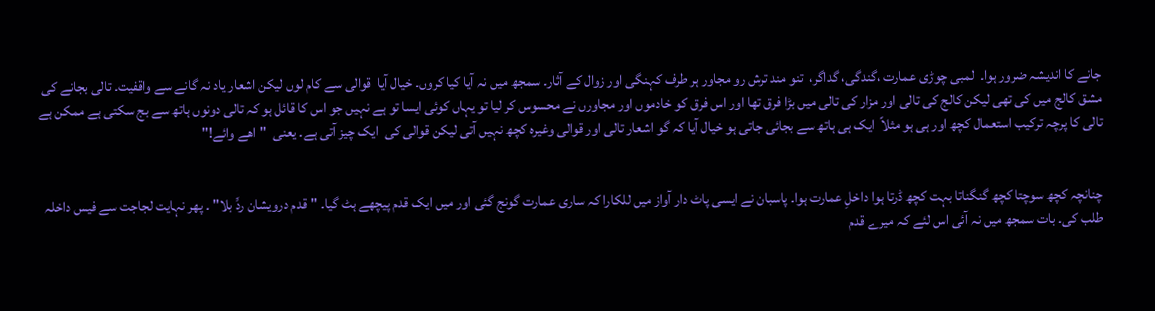جانے کا اندیشہ ضرور ہوا۔  لمبی چوڑی عمارت ،گندگی، گداگر،  تنو مند ترش رو مجاور ہر طرف کہنگی اور زوال کے آثار۔ سمجھ میں نہ آیا کیا کروں۔ خیال آیا  قوالی سے کام لوں لیکن اشعار یاد نہ گانے سے واقفیت۔ تالی بجانے کی مشق کالج میں کی تھی لیکن کالج کی تالی اور مزار کی تالی میں بڑا فرق تھا اور اس فرق کو خادموں اور مجاورں نے محسوس کر لیا تو یہاں کوئی ایسا تو ہے نہیں جو اس کا قائل ہو کہ تالی دونوں ہاتھ سے بج سکتی ہے ممکن ہے تالی کا پرچہ ترکیب استعمال کچھ اور ہی ہو مثلاً  ایک ہی ہاتھ سے بجائی جاتی ہو خیال آیا کہ گو اشعار تالی اور قوالی وغیرہ کچھ نہیں آتی لیکن قوالی کی  ایک چیز آتی ہے۔ یعنی  "اھے وائے!"


چنانچہ کچھ سوچتا کچھ گنگناتا بہت کچھ ڈرتا ہوا داخلِ عمارت ہوا۔ پاسبان نے ایسی پاٹ دار آواز میں للکارا کہ ساری عمارت گونج گئی اور میں ایک قدم پیچھے ہٹ گیا۔ "قدم درویشان ردِّ بلا" ۔ پھر نہایت لجاجت سے فیس داخلہ طلب کی۔ بات سمجھ میں نہ آئی اس لئے کہ میرے قدم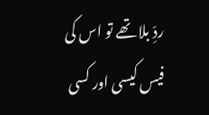ردِّ بلا تھے تو اس کی فیس کیسی اور کسی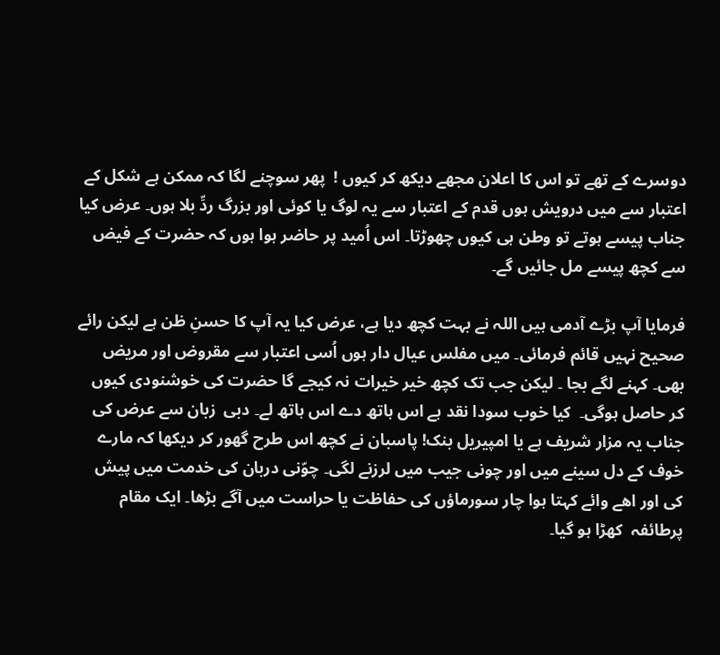دوسرے کے تھے تو اس کا اعلان مجھے دیکھ کر کیوں !  پھر سوچنے لگا کہ ممکن ہے شکل کے اعتبار سے میں درویش ہوں قدم کے اعتبار سے یہ لوگ یا کوئی اور بزرگ ردِّ بلا ہوں۔ عرض کیا جناب پیسے ہوتے تو وطن ہی کیوں چھوڑتا۔ اس اُمید پر حاضر ہوا ہوں کہ حضرت کے فیض سے کچھ پیسے مل جائیں گے۔

فرمایا آپ بڑے آدمی ہیں اللہ نے بہت کچھ دیا ہے، عرض کیا یہ آپ کا حسنِ ظن ہے لیکن رائے صحیح نہیں قائم فرمائی۔ میں مفلس عیال دار ہوں اُسی اعتبار سے مقروض اور مریض بھی۔ کہنے لگے بجا ۔ لیکن جب تک کچھ خیر خیرات نہ کیجے گا حضرت کی خوشنودی کیوں کر حاصل ہوگی۔  کیا خوب سودا نقد ہے اس ہاتھ دے اس ہاتھ لے۔ دبی  زبان سے عرض کی جناب یہ مزار شریف ہے یا امپیریل بنک! پاسبان نے کچھ اس طرح گھور کر دیکھا کہ مارے خوف کے دل سینے میں اور چونی جیب میں لرزنے لگی۔ چوّنی دربان کی خدمت میں پیش کی اور اھے وائے کہتا ہوا چار سورماؤں کی حفاظت یا حراست میں آگے بڑھا۔ ایک مقام پرطائفہ  کھڑا ہو گیا۔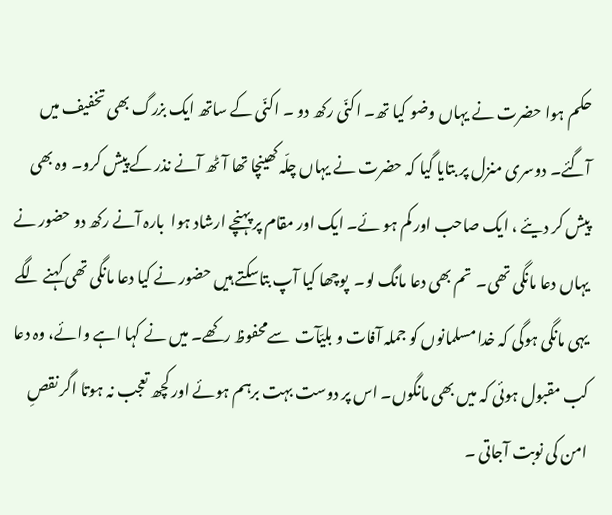حکم ہوا حضرت نے یہاں وضو کیا تھ۔ اکنّی رکھ دو ۔ اکنّی کے ساتھ ایک بزرگ بھی تخفیف میں آگئے۔ دوسری منزل پر بتایا گیا کہ حضرت نے یہاں چلّہ کھینچا تھا آٹھ آنے نذر کے پیش کرو۔ وہ بھی پیش کر دیئے ، ایک صاحب اور کم ہو ئے۔ ایک اور مقام پر پہنچے ارشاد ہوا  بارہ آنے رکھ دو حضور نے یہاں دعا مانگی تھی۔  تم بھی دعا مانگ لو۔  پوچھا کیا آپ بتاسکتے ہیں حضور نے کیا دعا مانگی تھی کہنے لگے یہی مانگی ہوگی کہ خدا مسلمانوں کو جملہ آفات و بلیّآت  سےمحفوظ رکھے۔ میں نے کہا اہے وائے، وہ دعا کب مقبول ہوئی کہ میں بھی مانگوں۔ اس پر دوست بہت برہم ہوئے اور کچھ تعجب نہ ہوتا اگر نقصِ  امن کی نوبت آجاتی ۔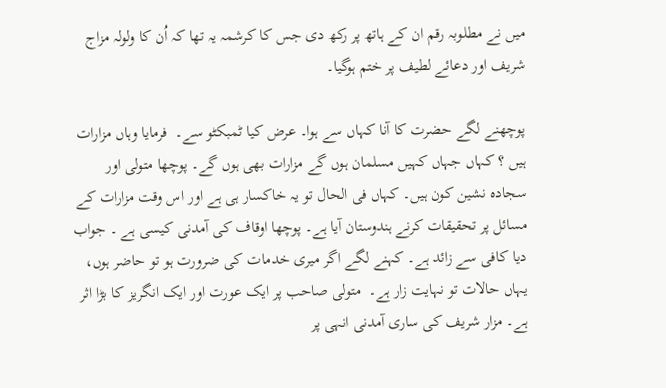میں نے مطلوبہ رقم ان کے ہاتھ پر رکھ دی جس کا کرشمہ یہ تھا کہ اُن کا ولولہ مزاج شریف اور دعائے لطیف پر ختم ہوگیا۔

پوچھنے لگے حضرت کا آنا کہاں سے ہوا۔ عرض کیا ٹمبکٹو سے۔  فرمایا وہاں مزارات ہیں ؟ کہاں جہاں کہیں مسلمان ہوں گے مزارات بھی ہوں گے۔ پوچھا متولی اور سجادہ نشین کون ہیں۔ کہاں فی الحال تو یہ خاکسار ہی ہے اور اس وقت مزارات کے مسائل پر تحقیقات کرنے ہندوستان آیا ہے۔ پوچھا اوقاف کی آمدنی کیسی ہے ۔ جواب دیا کافی سے زائد ہے۔ کہنے لگے اگر میری خدمات کی ضرورت ہو تو حاضر ہوں، یہاں حالات تو نہایت زار ہے۔  متولی صاحب پر ایک عورت اور ایک انگریز کا بڑا اثر ہے۔ مزار شریف کی ساری آمدنی انہی پر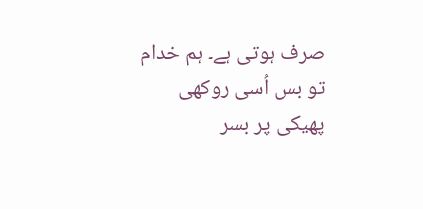صرف ہوتی ہے۔ ہم خدام تو بس اُسی روکھی پھیکی پر بسر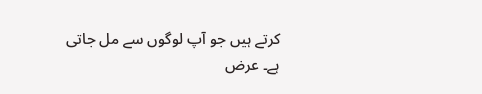کرتے ہیں جو آپ لوگوں سے مل جاتی ہے۔ عرض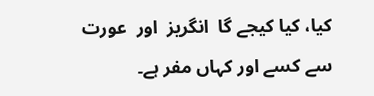کیا، کیا کیجے گا  انگریز  اور  عورت سے کسے اور کہاں مفر ہے۔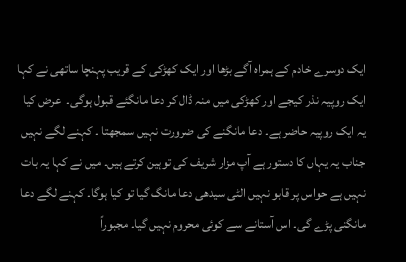ایک دوسرے خادم کے ہمراہ آگے بڑھا اور ایک کھڑکی کے قریب پہنچا ساتھی نے کہا ایک روپیہ نذر کیجے اور کھڑکی میں منہ ڈال کر دعا مانگئے قبول ہوگی۔  عرض کیا یہ ایک روپیہ حاضر ہے۔ دعا مانگنے کی ضرورت نہیں سمجھتا ۔ کہنے لگے نہیں جناب یہ یہاں کا دستور ہے آپ مزار شریف کی توہین کرتے ہیں۔ میں نے کہا یہ بات نہیں ہے حواس پر قابو نہیں الٹی سیدھی دعا مانگ گیا تو کیا ہوگا۔ کہنے لگے دعا مانگنی پڑے گی۔ اس آستانے سے کوئی محروم نہیں گیا۔ مجبوراً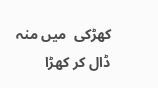کھڑکی  میں منہ ڈال کر کھڑا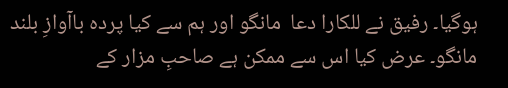ہوگیا۔ رفیق نے للکارا دعا  مانگو اور ہم سے کیا پردہ باآوازِ بلند مانگو۔ عرض کیا اس سے ممکن ہے صاحبِ مزار کے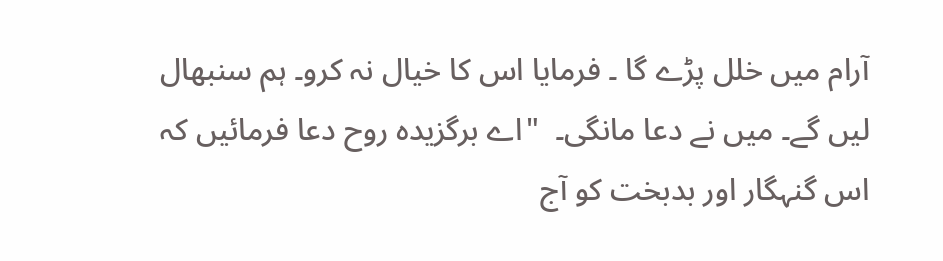آرام میں خلل پڑے گا ۔ فرمایا اس کا خیال نہ کرو۔ ہم سنبھال لیں گے۔ میں نے دعا مانگی۔  "اے برگزیدہ روح دعا فرمائیں کہ اس گنہگار اور بدبخت کو آج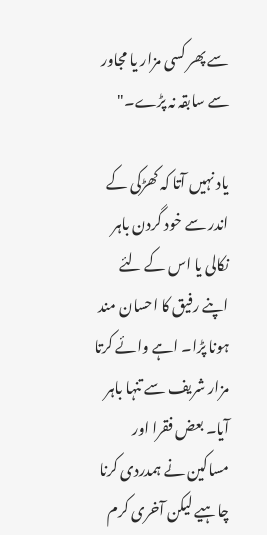سے پھر کسی مزار یا مجاور سے سابقہ نہ پڑے۔"

یاد نہیں آتا کہ کھڑکی کے اندر سے خود گردن باہر نکالی یا اس کے لئے اپنے رفیق کا احسان مند ہونا پڑا۔ اہے وائے کرتا مزار شریف سے تنہا باہر آیا۔ بعض فقرا اور مساکین نے ہمدردی کرنا چاہیے لیکن آخری کرم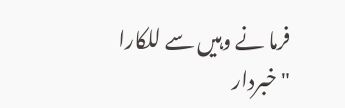فرما نے وہیں سے للکارا "خبردار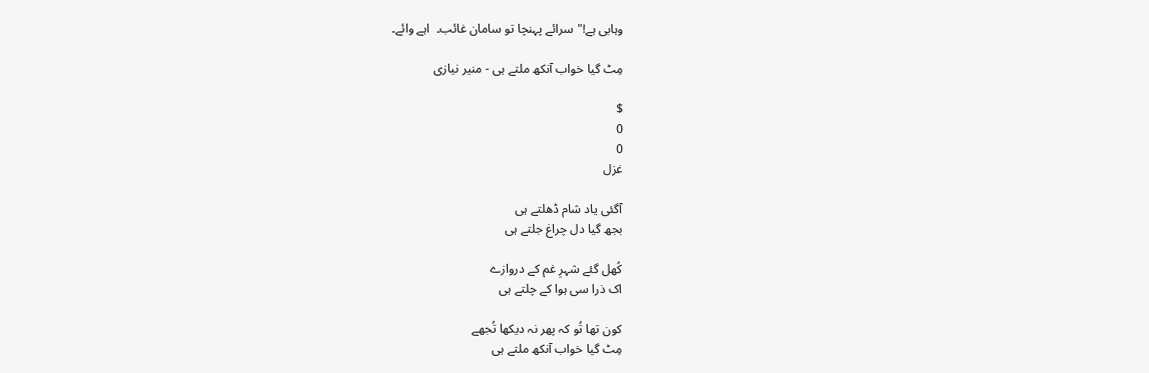وہابی ہے!"سرائے پہنچا تو سامان غائب۔  اہے وائے۔

مِٹ گیا خواب آنکھ ملتے ہی - منیر نیازی

$
0
0
غزل

آگئی یاد شام ڈھلتے ہی
بجھ گیا دل چراغ جلتے ہی

کُھل گئے شہرِ غم کے دروازے
اک ذرا سی ہوا کے چلتے ہی

کون تھا تُو کہ پھر نہ دیکھا تُجھے
مِٹ گیا خواب آنکھ ملتے ہی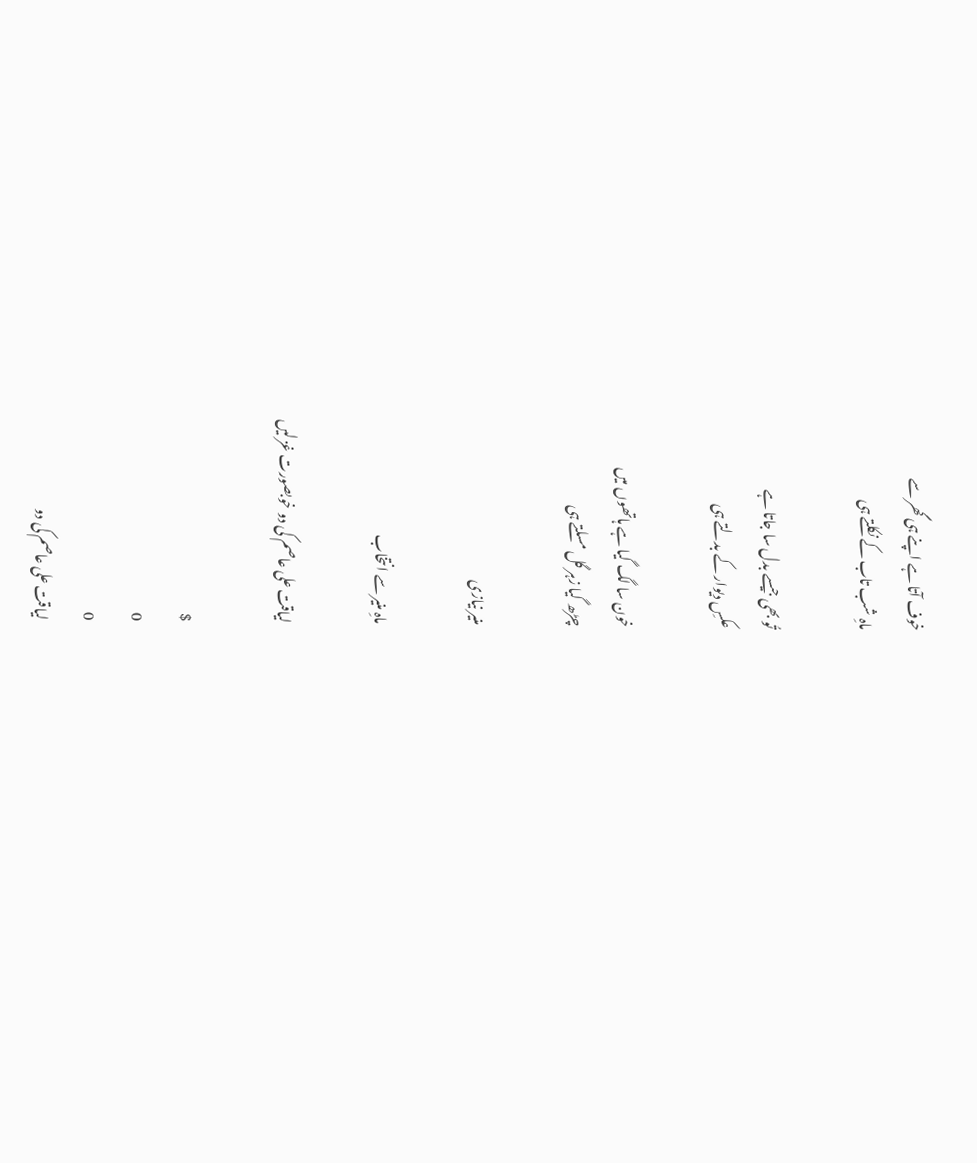خوف آتا ہے اپنے ہی گھر سے
ماہِ شب تاب کے نکلتے ہی

تُو بھی جیسے بدل سا جاتا ہے
عکسِ دیوار کے بدلتے ہی

خون سا لگ گیا ہے ہاتھوں میں
چڑھ گیا زہر گل مسلتے ہی

منیر نیازی

ماہِ منیر سے انتخاب

لیاقت علی عاصم کی دو خوبصورت غزلیں

$
0
0
لیاقت علی عاصم کی دو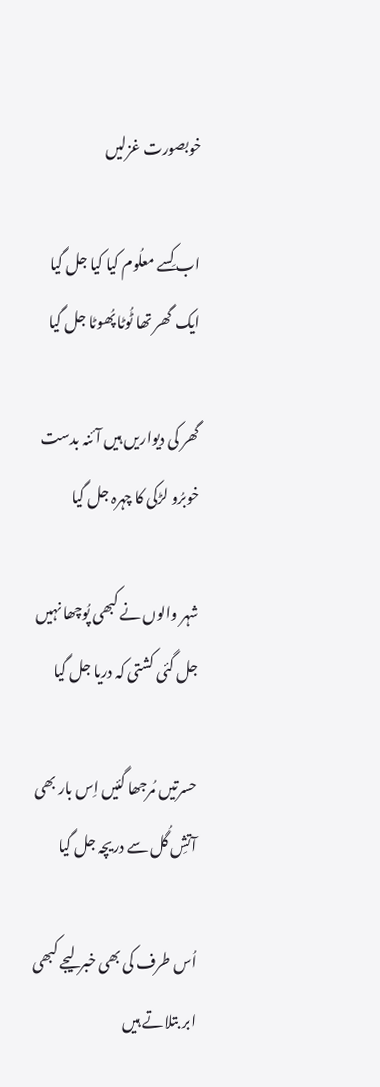خوبصورت غزلیں

اب کِسے معلُوم کیا کیا جل گیا
ایک  گھر تھا ٹُوٹا پُھوٹا جل گیا

گھر کی دیواریں ہیں آئنہ بدست
خوبرُو لڑکی کا چہرہ جل گیا

شہر والوں نے کبھی پُوچھا نہیں
جل گئی کشتی کہ دریا جل گیا

حسرتیں مُرجھا گئیں اِس بار بھی
آتشِ گُل سے دریچہ جل گیا

اُس طرف کی بھی خبر لیجے کبھی
ابر بتلاتے ہیں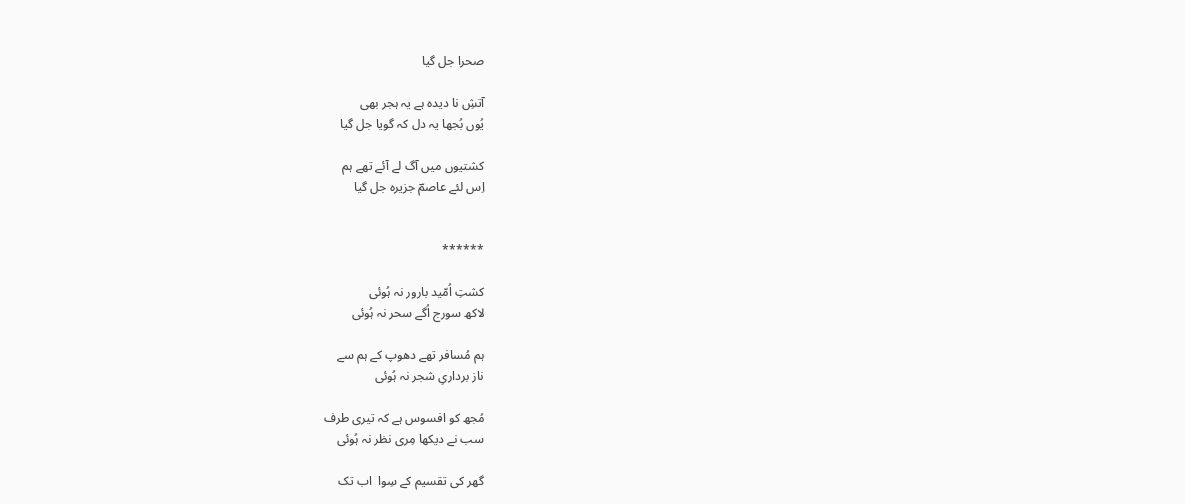صحرا جل گیا

آتشِ نا دیدہ ہے یہ ہجر بھی
یُوں بُجھا یہ دل کہ گویا جل گیا

کشتیوں میں آگ لے آئے تھے ہم
اِس لئے عاصمؔ جزیرہ جل گیا


******

کشتِ اُمّید بارور نہ ہُوئی
لاکھ سورج اُگے سحر نہ ہُوئی

ہم مُسافر تھے دھوپ کے ہم سے
ناز برداریِ شجر نہ ہُوئی

مُجھ کو افسوس ہے کہ تیری طرف
سب نے دیکھا مِری نظر نہ ہُوئی

گھر کی تقسیم کے سِوا  اب تک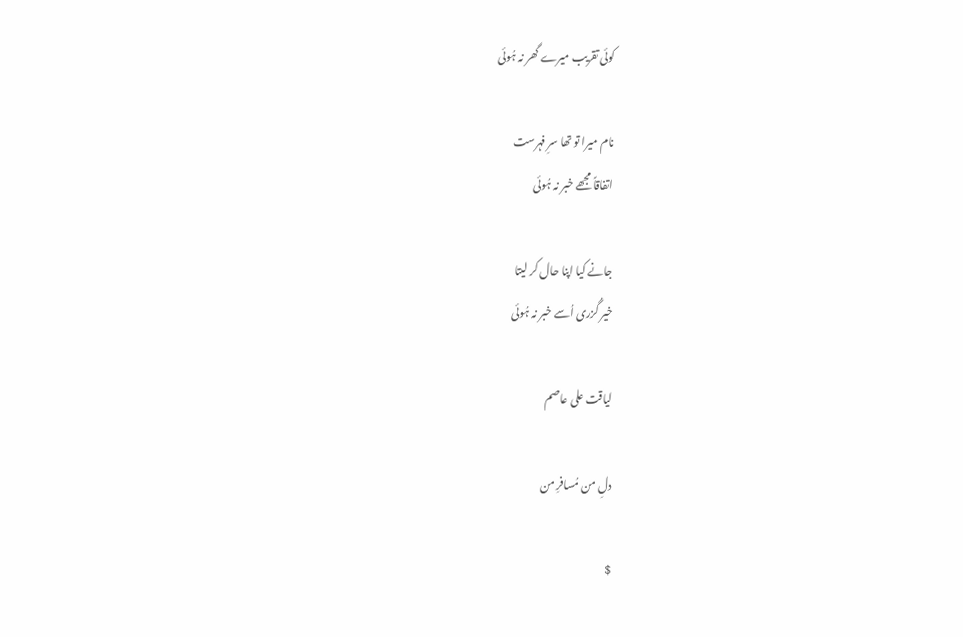کوئی تقریب میرے گھر نہ ہُوئی

نام میرا تو تھا سرِ فہرست
اتفاقاً مجھے خبر نہ ہُوئی

جانے کیا اپنا حال کر لیتا
خیر گُزری اُسے خبر نہ ہُوئی

لیاقت علی عاصم

دلِ من مُسافرِ من

$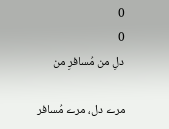0
0
دلِ من مُسافرِ من

مرے دل، مرے مُسافر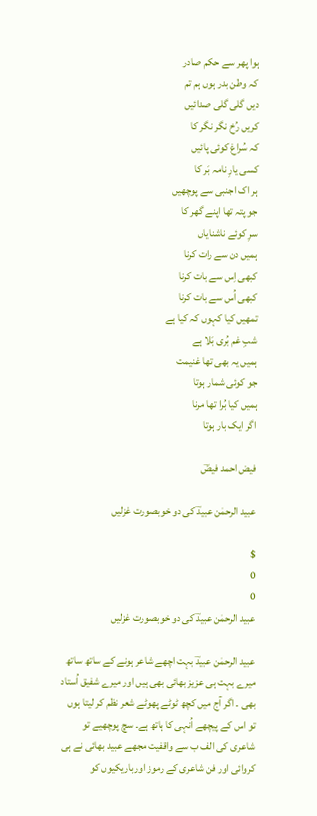ہوا پھر سے حکم صادر
کہ وطن بدر ہوں ہم تم
دیں گلی گلی صدائیں
کریں رُخ نگر نگر کا
کہ سُراغ کوئی پائیں
کسی یارِ نامہ بَر کا
ہر اک اجنبی سے پوچھیں
جو پتہ تھا اپنے گھر کا
سرِ کوئے ناشنایاں
ہمیں دن سے رات کرنا
کبھی اِس سے بات کرنا
کبھی اُس سے بات کرنا
تمھیں کیا کہوں کہ کیا ہے
شبِ غم بُری بَلا ہے
ہمیں یہ بھی تھا غنیمت
جو کوئی شمار ہوتا
ہمیں کیا بُرا تھا مرنا
اگر ایک بار ہوتا

فیض احمد فیضؔ

عبید الرحمٰن عبیدؔ کی دو خوبصورت غزلیں

$
0
0
عبید الرحمٰن عبیدؔ کی دو خوبصورت غزلیں

عبید الرحمٰن عبیدؔ بہت اچھے شاعر ہونے کے ساتھ ساتھ میرے بہت ہی عزیز بھائی بھی ہیں اور میرے شفیق اُستاد بھی ۔ اگر آج میں کچھ ٹوٹے پھوٹے شعر نظم کر لیتا ہوں تو اس کے پیچھے اُنہی کا ہاتھ ہے۔ سچ پوچھیے تو شاعری کی الف ب سے واقفیت مجھے عبید بھائی نے ہی کروائی اور فن شاعری کے رموز اورباریکیوں کو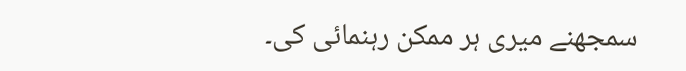سمجھنے میری ہر ممکن رہنمائی کی۔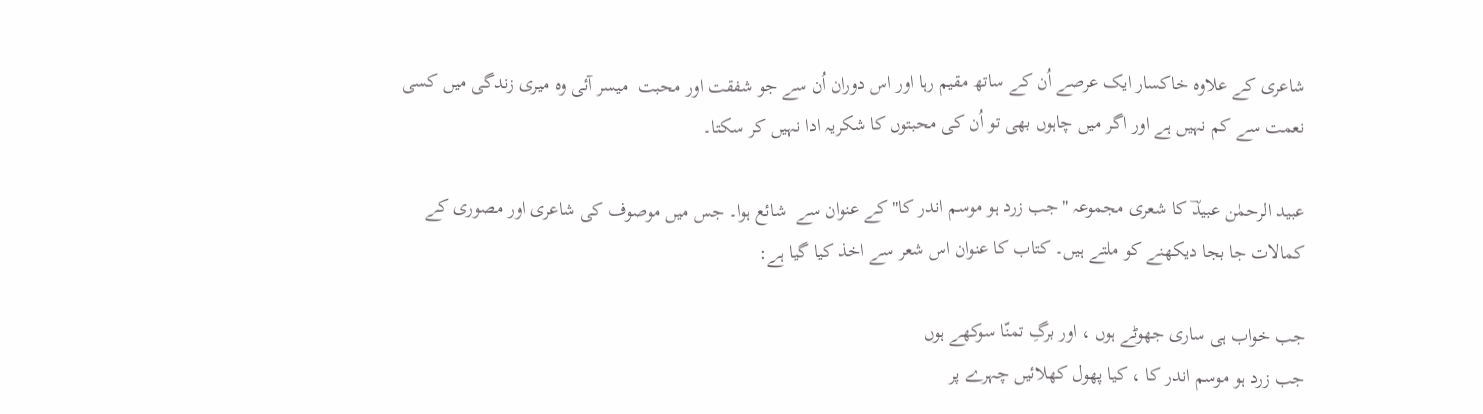شاعری کے علاوہ خاکسار ایک عرصے اُن کے ساتھ مقیم رہا اور اس دوران اُن سے جو شفقت اور محبت  میسر آئی وہ میری زندگی میں کسی نعمت سے کم نہیں ہے اور اگر میں چاہوں بھی تو اُن کی محبتوں کا شکریہ ادا نہیں کر سکتا۔

عبید الرحمٰن عبیدؔ کا شعری مجموعہ "جب زرد ہو موسم اندر کا"کے عنوان سے  شائع ہوا۔ جس میں موصوف کی شاعری اور مصوری کے کمالات جا بجا دیکھنے کو ملتے ہیں۔ کتاب کا عنوان اس شعر سے اخذ کیا گیا ہے:

جب خواب ہی ساری جھوٹے ہوں ، اور برگِ تمنّا سوکھے ہوں
جب زرد ہو موسم اندر کا ، کیا پھول کھلائیں چہرے پر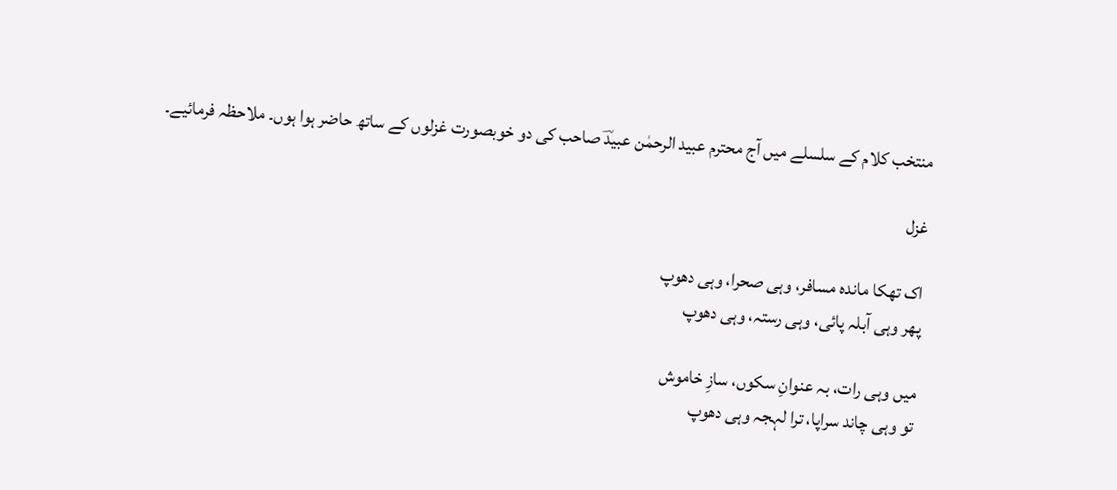منتخب کلام کے سلسلے میں آج محترم عبید الرحمٰن عبیدؔ صاحب کی دو خوبصورت غزلوں کے ساتھ حاضر ہوا ہوں۔ ملاحظہ فرمائیے۔

غزل

اک تھکا ماندہ مسافر، وہی صحرا، وہی دھوپ
پھر وہی آبلہ پائی، وہی رستہ، وہی دھوپ

میں وہی رات، بہ عنوانِ سکوں، سازِ خاموش
تو وہی چاند سراپا، ترا لہجہ وہی دھوپ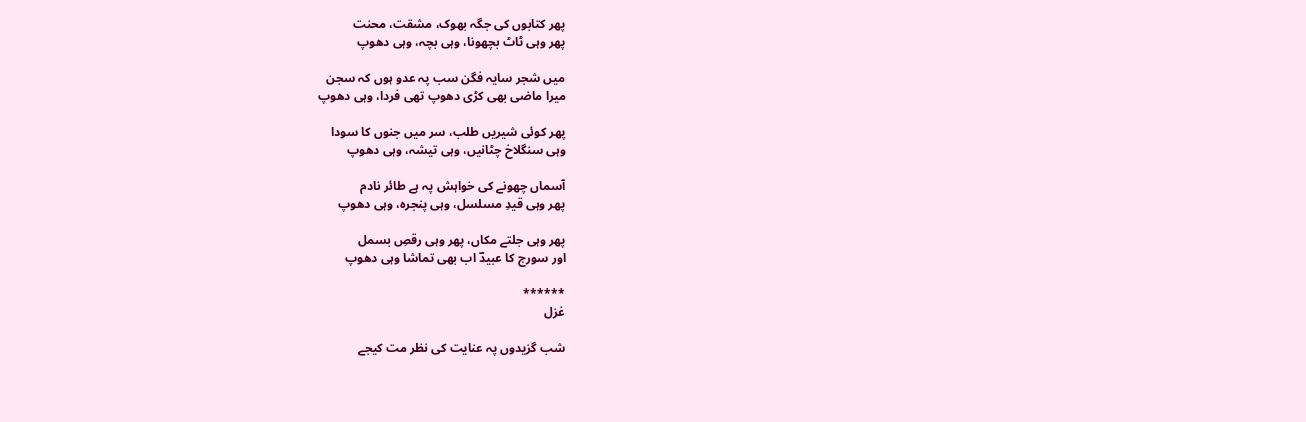پھر کتابوں کی جگہ بھوک، مشقت، محنت
پھر وہی ٹاٹ بچھونا، وہی بچہ، وہی دھوپ

میں شجر سایہ فگن سب پہ عدو ہوں کہ سجن
میرا ماضی بھی کڑی دھوپ تھی فردا، وہی دھوپ

پھر کوئی شیریں طلب، سر میں جنوں کا سودا
وہی سنگلاخ چٹانیں، وہی تیشہ، وہی دھوپ

آسماں چھونے کی خواہش پہ ہے طائر نادم
پھر وہی قیدِ مسلسل، وہی پنجرہ، وہی دھوپ

پھر وہی جلتے مکاں، پھر وہی رقصِ بسمل
اور سورج کا عبیدؔ اب بھی تماشا وہی دھوپ

******
غزل

شب گزیدوں پہ عنایت کی نظر مت کیجے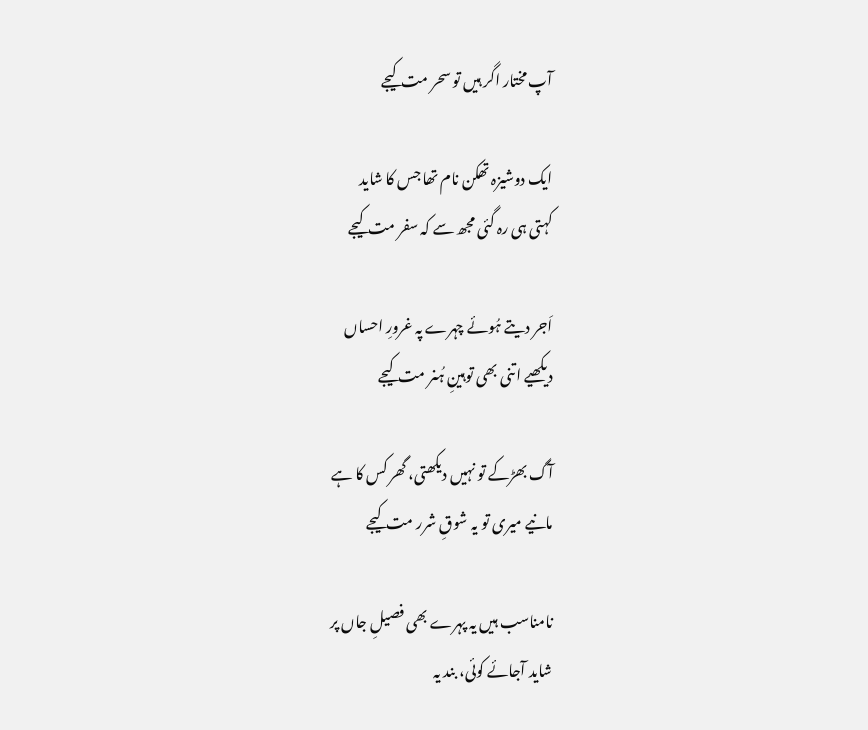آپ مختار اگر ہیں تو سحر مت کیجے

ایک دوشیزہ تھکن نام تھا جس کا شاید
کہتی ہی رہ گئی مجھ سے کہ سفر مت کیجے

اَجر دیتے ہُوئے چہرے پہ غرورِ احساں
دیکھیے اتنی بھی توہینِ ہُنر مت کیجے

آگ بھڑکے تو نہیں دیکھتی، گھر کس کا ہے
مانیے میری تو یہ شوقِ شرر مت کیجے

نامناسب ہیں یہ پہرے بھی فصیلِ جاں پر
شاید آجائے کوئی، بند یہ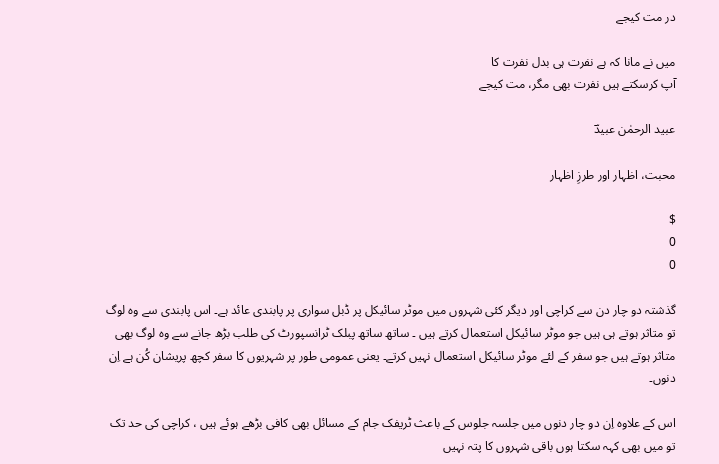در مت کیجے

میں نے مانا کہ ہے نفرت ہی بدل نفرت کا
آپ کرسکتے ہیں نفرت بھی مگر، مت کیجے

عبید الرحمٰن عبیدؔ

محبت، اظہار اور طرزِ اظہار

$
0
0

گذشتہ دو چار دن سے کراچی اور دیگر کئی شہروں میں موٹر سائیکل پر ڈبل سواری پر پابندی عائد ہے۔ اس پابندی سے وہ لوگ تو متاثر ہوتے ہی ہیں جو موٹر سائیکل استعمال کرتے ہیں ۔ ساتھ ساتھ پبلک ٹرانسپورٹ کی طلب بڑھ جانے سے وہ لوگ بھی متاثر ہوتے ہیں جو سفر کے لئے موٹر سائیکل استعمال نہیں کرتے۔ یعنی عمومی طور پر شہریوں کا سفر کچھ پریشان کُن ہے اِن دنوں۔

اس کے علاوہ اِن دو چار دنوں میں جلسہ جلوس کے باعث ٹریفک جام کے مسائل بھی کافی بڑھے ہوئے ہیں ، کراچی کی حد تک تو میں بھی کہہ سکتا ہوں باقی شہروں کا پتہ نہیں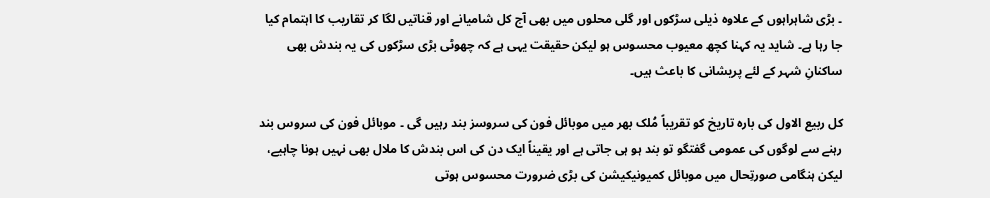۔ بڑی شاہراہوں کے علاوہ ذیلی سڑکوں اور گلی محلوں میں بھی آج کل شامیانے اور قناتیں لگا کر تقاریب کا اہتمام کیا جا رہا ہے۔ شاید یہ کہنا کچھ معیوب محسوس ہو لیکن حقیقت یہی ہے کہ چھوٹی بڑی سڑکوں کی یہ بندش بھی ساکنانِ شہر کے لئے پریشانی کا باعث ہیں۔

کل ربیع الاول کی بارہ تاریخ کو تقریباً مُلک بھر میں موبائل فون کی سروسز بند رہیں گی ۔ موبائل فون کی سروس بند رہنے سے لوگوں کی عمومی گفتگو تو بند ہو ہی جاتی ہے اور یقیناً ایک دن کی اس بندش کا ملال بھی نہیں ہونا چاہیے، لیکن ہنگامی صورتِحال میں موبائل کمیونیکیشن کی بڑی ضرورت محسوس ہوتی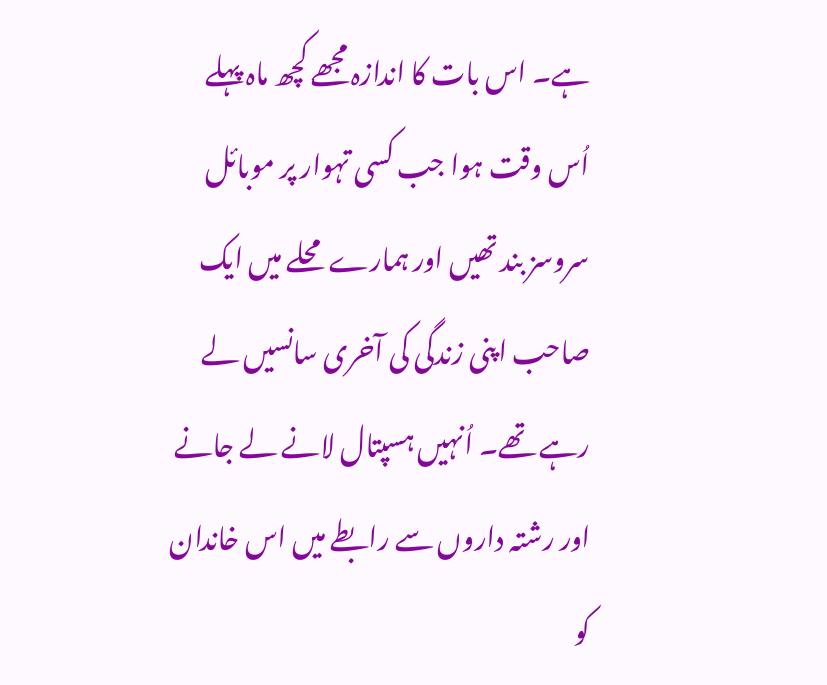ہے۔ اس بات کا اندازہ مجھے کچھ ماہ پہلے اُس وقت ہوا جب کسی تہوار پر موبائل سروسز بند تھیں اور ہمارے محلے میں ایک صاحب اپنی زندگی کی آخری سانسیں لے رہے تھے۔ اُنہیں ہسپتال لانے لے جانے اور رشتہ داروں سے رابطے میں اس خاندان کو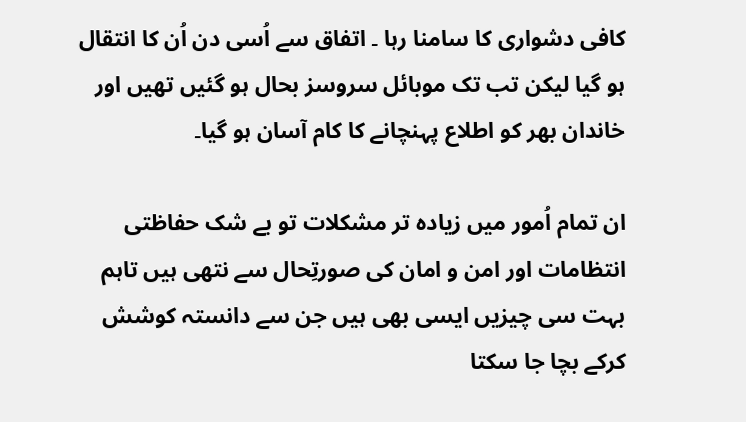کافی دشواری کا سامنا رہا ۔ اتفاق سے اُسی دن اُن کا انتقال ہو گیا لیکن تب تک موبائل سروسز بحال ہو گئیں تھیں اور خاندان بھر کو اطلاع پہنچانے کا کام آسان ہو گیا۔

ان تمام اُمور میں زیادہ تر مشکلات تو بے شک حفاظتی انتظامات اور امن و امان کی صورتِحال سے نتھی ہیں تاہم بہت سی چیزیں ایسی بھی ہیں جن سے دانستہ کوشش کرکے بچا جا سکتا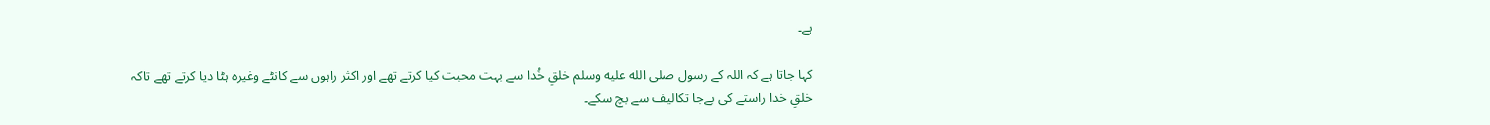ہے۔

کہا جاتا ہے کہ اللہ کے رسول صلى الله عليه وسلم خلقِ خُدا سے بہت محبت کیا کرتے تھے اور اکثر راہوں سے کانٹے وغیرہ ہٹا دیا کرتے تھے تاکہ خلقِ خدا راستے کی بےجا تکالیف سے بچ سکے۔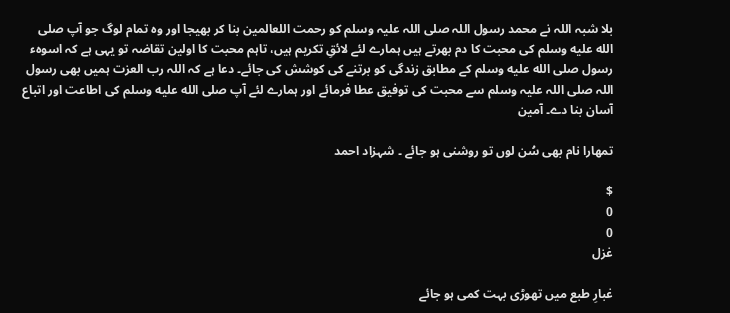بلا شبہ اللہ نے محمد رسول اللہ صلی اللہ علیہ وسلم کو رحمت اللعالمین بنا کر بھیجا اور وہ تمام لوگ جو آپ صلى الله عليه وسلم کی محبت کا دم بھرتے ہیں ہمارے لئے لائقِ تکریم ہیں، تاہم محبت کا اولین تقاضہ تو یہی ہے کہ اسوہء رسول صلى الله عليه وسلم کے مطابق زندگی کو برتنے کی کوشش کی جائے۔ دعا ہے کہ اللہ رب العزت ہمیں بھی رسول اللہ صلی اللہ علیہ وسلم سے محبت کی توفیق عطا فرمائے اور ہمارے لئے آپ صلى الله عليه وسلم کی اطاعت اور اتباع آسان بنا دے۔ آمین

تمھارا نام بھی سُن لوں تو روشنی ہو جائے ۔ شہزاد احمد

$
0
0
غزل

غبارِ طبع میں تھوڑی بہت کمی ہو جائے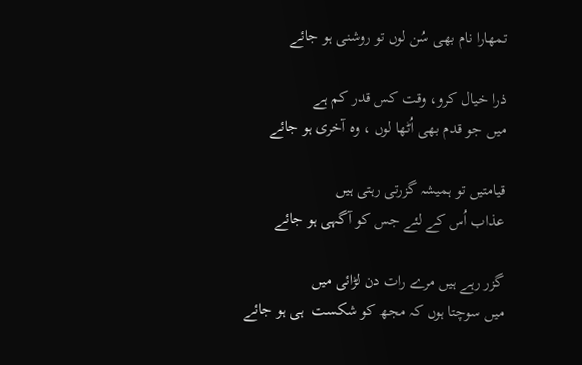تمھارا نام بھی سُن لوں تو روشنی ہو جائے

ذرا خیال کرو، وقت کس قدر کم ہے
میں جو قدم بھی اُٹھا لوں ، وہ آخری ہو جائے

قیامتیں تو ہمیشہ گزرتی رہتی ہیں
عذاب اُس کے لئے جس کو آگہی ہو جائے

گزر رہے ہیں مرے رات دن لڑائی میں
میں سوچتا ہوں کہ مجھ کو شکست  ہی ہو جائے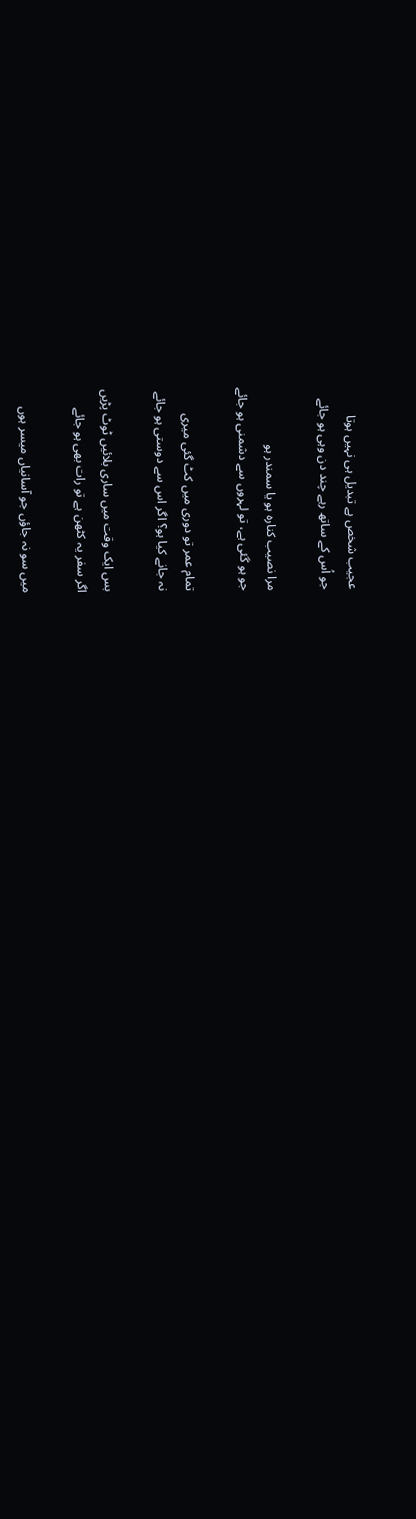عجیب شخص ہے تبدیل ہی نہیں ہوتا
جو اُس کے ساتھ رہے چند دن وہی ہو جائے

مرا نصیب کنارہ ہو یا سمندر ہو
جو ہو گئی ہے، تو لہروں سے دشمنی ہو جائے

تمام عمر تو دوری میں کٹ گئی میری
نہ جانے کیا ہو؟ اگر اس سے دوستی ہو جائے

بس ایک وقت میں ساری بلائیں ٹوٹ پڑیں
اگر سفر یہ کٹھن ہے تو رات بھی ہو جائے

میں سو نہ جاؤں جو آسانیاں میسر ہوں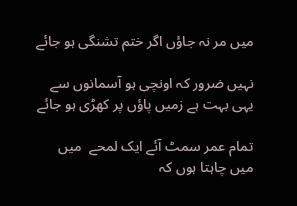میں مر نہ جاؤں اگر ختم تشنگی ہو جائے

نہیں ضرور کہ اونچی ہو آسمانوں سے
یہی بہت ہے زمیں پاؤں پر کھڑی ہو جائے

تمام عمر سمٹ آئے ایک لمحے  میں
میں چاہتا ہوں کہ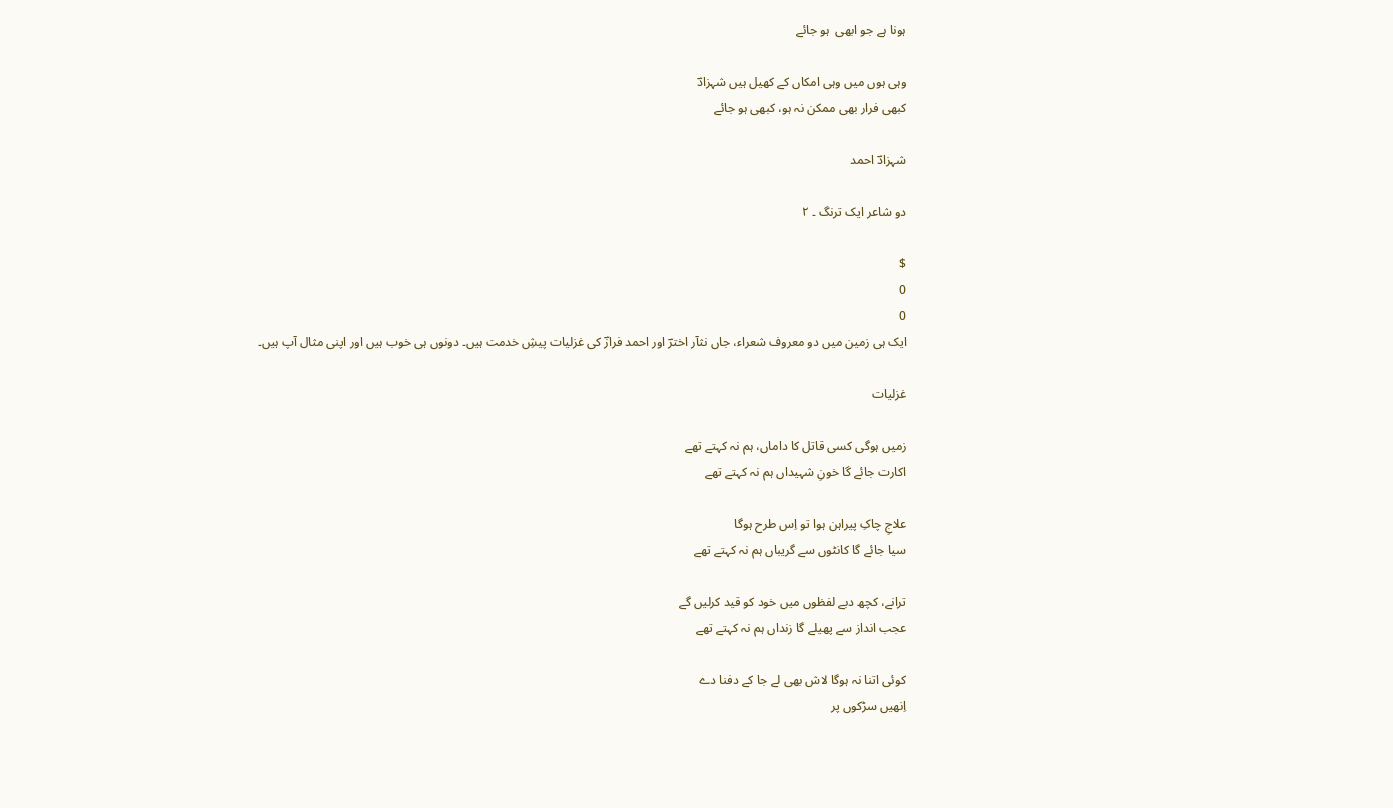ہونا ہے جو ابھی  ہو جائے

وہی ہوں میں وہی امکاں کے کھیل ہیں شہزادؔ
کبھی فرار بھی ممکن نہ ہو، کبھی ہو جائے

شہزادؔ احمد

دو شاعر ایک ترنگ ۔ ۲

$
0
0
ایک ہی زمین میں دو معروف شعراء، جاں نثآر اخترؔ اور احمد فرازؔ کی غزلیات پیشِ خدمت ہیں۔ دونوں ہی خوب ہیں اور اپنی مثال آپ ہیں۔

غزلیات

زمیں ہوگی کسی قاتل کا داماں، ہم نہ کہتے تھے
اکارت جائے گا خونِ شہیداں ہم نہ کہتے تھے

علاجِ چاکِ پیراہن ہوا تو اِس طرح ہوگا
سیا جائے گا کانٹوں سے گریباں ہم نہ کہتے تھے

ترانے، کچھ دبے لفظوں میں خود کو قید کرلیں گے
عجب انداز سے پھیلے گا زنداں ہم نہ کہتے تھے

کوئی اتنا نہ ہوگا لاش بھی لے جا کے دفنا دے
اِنھیں سڑکوں پر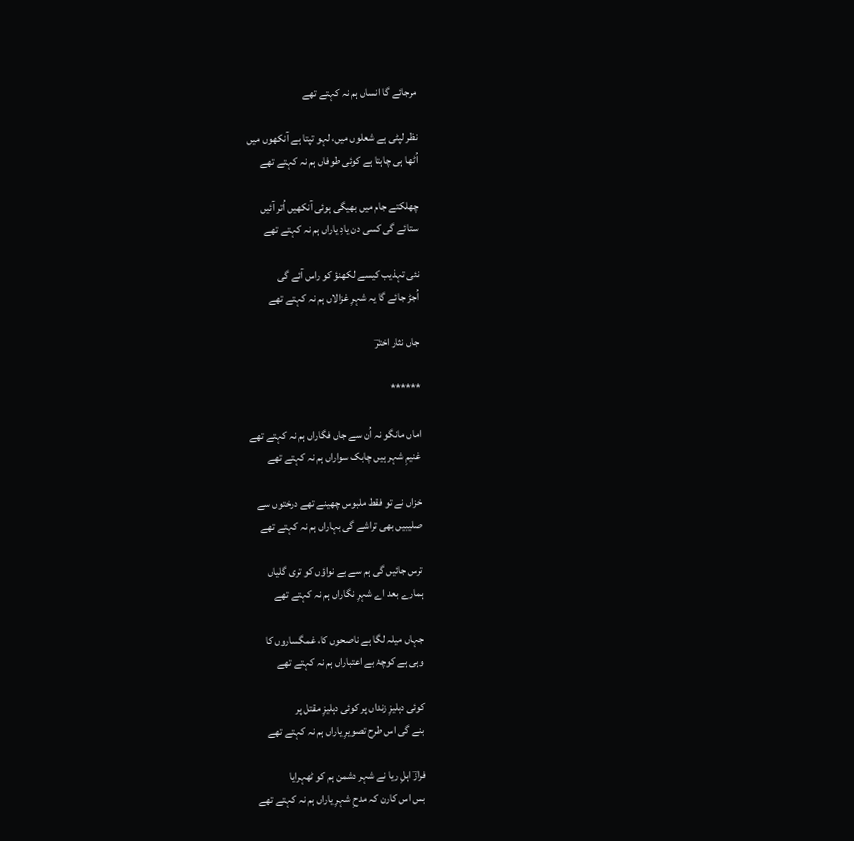مرجائے گا انساں ہم نہ کہتے تھے

نظر لپٹی ہے شعلوں میں، لہو تپتا ہے آنکھوں میں
اُٹھا ہی چاہتا ہے کوئی طوفاں ہم نہ کہتے تھے

چھلکتے جام میں بھیگی ہوئی آنکھیں اُتر آئیں
ستائے گی کسی دن یادِ یاراں ہم نہ کہتے تھے

نئی تہذیب کیسے لکھنؤ کو راس آئے گی
اُجڑ جائے گا یہ شہرِ غزالاں ہم نہ کہتے تھے

جاں نثار اخترؔ

******

اماں مانگو نہ اُن سے جاں فگاراں ہم نہ کہتے تھے
غنیمِ شہر ہیں چابک سواراں ہم نہ کہتے تھے

خزاں نے تو فقط ملبوس چھینے تھے درختوں سے
صلیبیں بھی تراشے گی بہاراں ہم نہ کہتے تھے

ترس جائیں گی ہم سے بے نواؤں کو تری گلیاں
ہمارے بعد اے شہرِ نگاراں ہم نہ کہتے تھے

جہاں میلہ لگا ہے ناصحوں کا، غمگساروں کا
وہی ہے کوچۂ بے اعتباراں ہم نہ کہتے تھے

کوئی دہلیزِ زنداں پر کوئی دہلیزِ مقتل پر
بنے گی اس طرح تصویرِ یاراں ہم نہ کہتے تھے

فرازؔ اہلِ ریا نے شہر دشمن ہم کو ٹھہرایا
بس اس کارن کہ مدحِ شہرِ یاراں ہم نہ کہتے تھے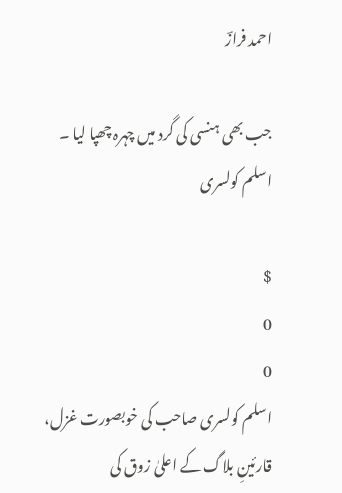احمد فرازؔ

جب بھی ہنسی کی گرد میں چہرہ چھپا لیا ۔ اسلم کولسری

$
0
0
اسلم کولسری صاحب کی خوبصورت غزل، قارئینِ بلاگ کے اعلیٰ زوق کی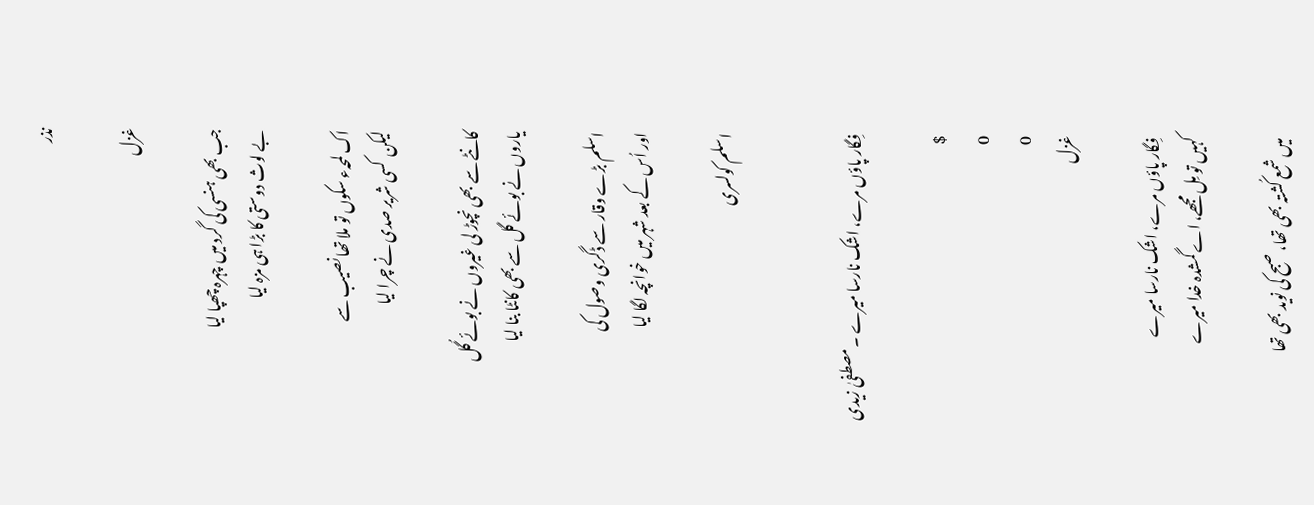نذر

غزل

جب بھی ہنسی کی گرد میں چہرہ چھپا لیا
بے لوث دوستی کا بڑا ہی مزہ لیا

اک لمحہء سکوں تو ملا تھا نصیب سے
لیکن  کسی شریر صدی نے چرا لیا

کانٹے سے بھی نچوڑ لی غیروں نے بوئے گُل
یاروں نے بوئے گل سے بھی کانٹا بنا لیا

اسلم بڑے وقار سے ڈگری وصول کی
اور اُس کے بعد شہر میں خوانچہ لگا لیا

اسلم کولسری


فِگار پاؤں مرے، اشک نارسا میرے ۔ مصطفیٰ زیدی

$
0
0
غزل

فِگار پاؤں مرے، اشک نارسا میرے
کہیں تو مِل مجھے، اے گمشدہ خدا میرے

میں شمع کُشتہ بھی تھا، صبح کی نوید بھی تھا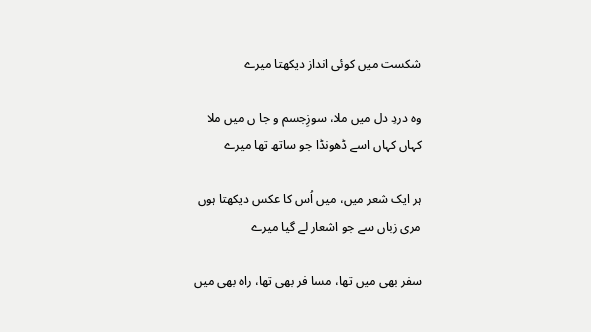شکست میں کوئی انداز دیکھتا میرے

وہ دردِ دل میں ملا، سوزِجسم و جا ں میں ملا
کہاں کہاں اسے ڈھونڈا جو ساتھ تھا میرے

ہر ایک شعر میں، میں اُس کا عکس دیکھتا ہوں
مری زباں سے جو اشعار لے گیا میرے

سفر بھی میں تھا، مسا فر بھی تھا، راہ بھی میں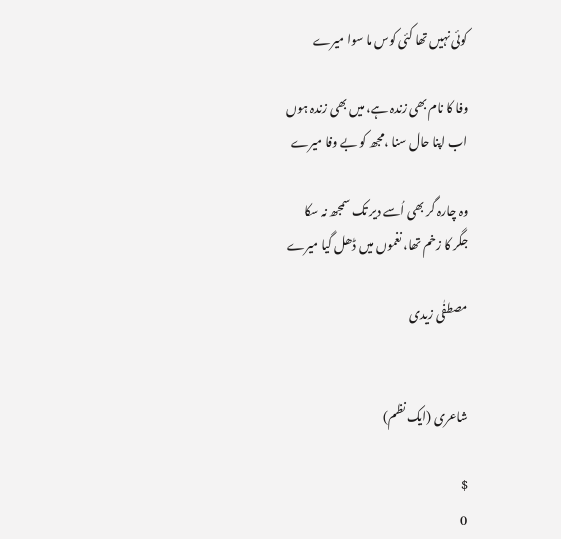کوئی نہیں تھا کئی کوس ما سوا میرے

وفا کا نام بھی زندہ ہے، میں بھی زندہ ہوں
اب اپنا حال سنا ،مجھ کو بے وفا میرے

وہ چارہ گر بھی اُسے دیر تک سمجھ نہ سکا
جگر کا زخم تھا، نغموں میں ڈھل گیا میرے

مصطفٰی زیدی


شاعری (ایک نظم)

$
0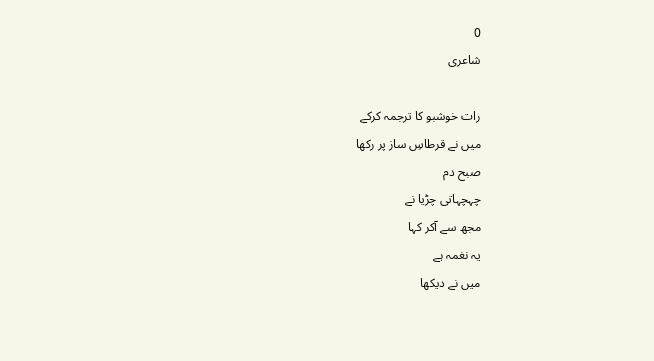0
شاعری

رات خوشبو کا ترجمہ کرکے
میں نے قرطاسِ ساز پر رکھا
صبح دم
چہچہاتی چڑیا نے
مجھ سے آکر کہا
یہ نغمہ ہے
میں نے دیکھا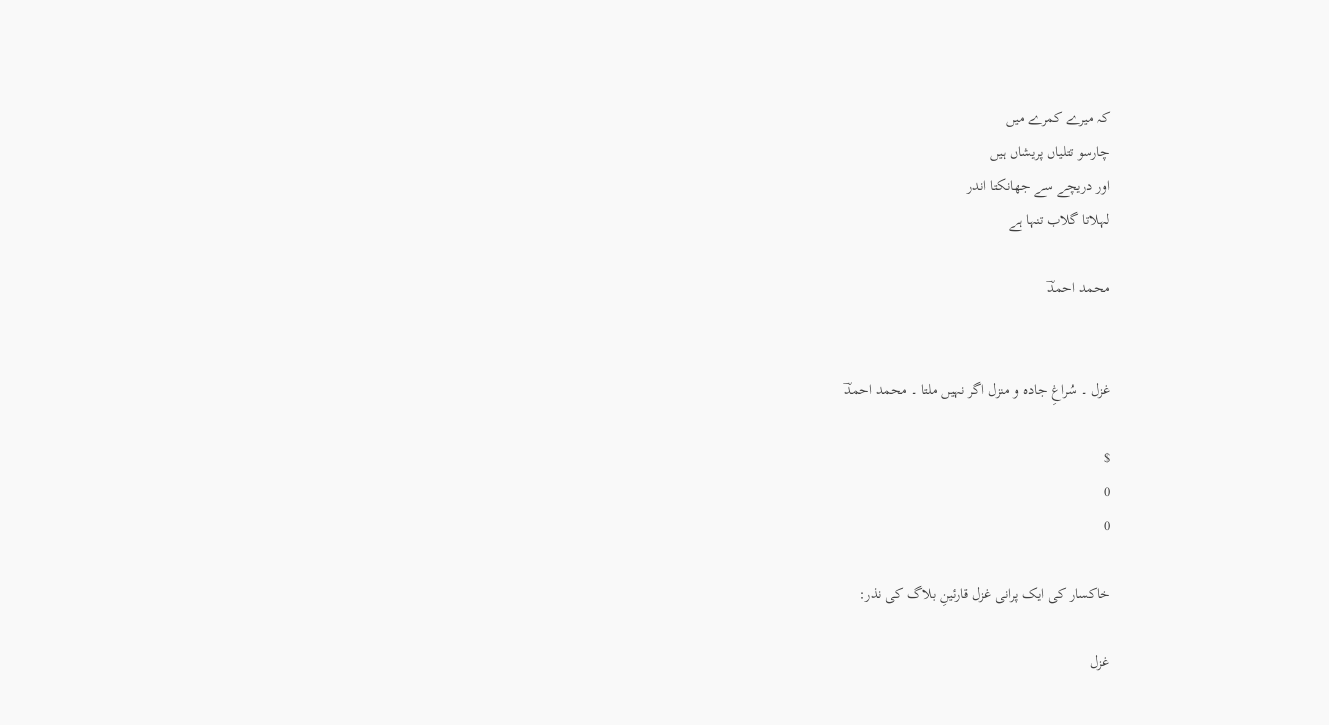کہ میرے کمرے میں
چارسو تتلیاں پریشاں ہیں
اور دریچے سے جھانکتا اندر
لہلاتا گلاب تنہا ہے

محمد احمدؔ


غزل ۔ سُراغِ جادہ و منزل اگر نہیں ملتا ۔ محمد احمدؔ

$
0
0

خاکسار کی ایک پرانی غزل قارئینِ بلاگ کی نذر:

غزل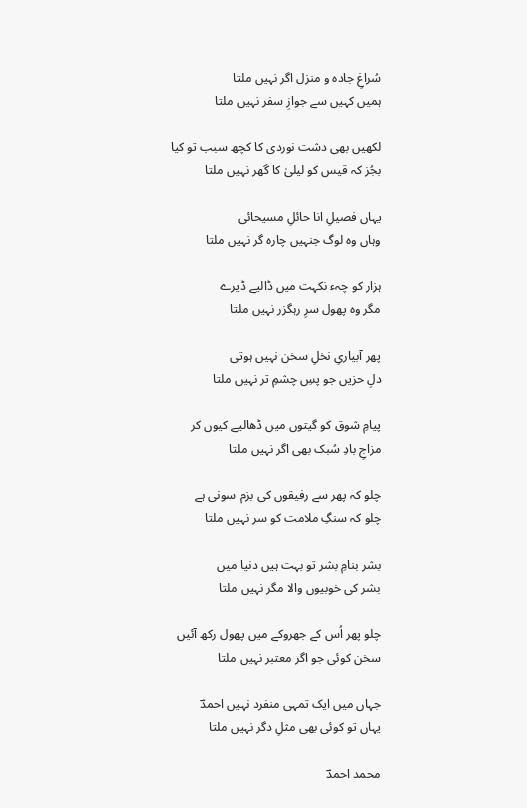سُراغِ جادہ و منزل اگر نہیں ملتا
ہمیں کہیں سے جوازِ سفر نہیں ملتا

لکھیں بھی دشت نوردی کا کچھ سبب تو کیا
بجُز کہ قیس کو لیلیٰ کا گھر نہیں ملتا

یہاں فصیلِ انا حائلِ مسیحائی
وہاں وہ لوگ جنہیں چارہ گر نہیں ملتا

ہزار کو چہء نکہت میں ڈالیے ڈیرے
مگر وہ پھول سرِ رہگزر نہیں ملتا

پھر آبیاریِ نخلِ سخن نہیں ہوتی
دلِ حزیں جو پسِ چشمِ تر نہیں ملتا

پیامِ شوق کو گیتوں میں ڈھالیے کیوں کر
مزاجِ بادِ سُبک بھی اگر نہیں ملتا

چلو کہ پھر سے رفیقوں کی بزم سونی ہے
چلو کہ سنگِ ملامت کو سر نہیں ملتا

بشر بنامِ بشر تو بہت ہیں دنیا میں
بشر کی خوبیوں والا مگر نہیں ملتا

چلو پھر اُس کے جھروکے میں پھول رکھ آئیں
سخن کوئی جو اگر معتبر نہیں ملتا

جہاں میں ایک تمہی منفرد نہیں احمدؔ
یہاں تو کوئی بھی مثلِ دگر نہیں ملتا

محمد احمدؔ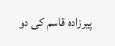پیرزادہ قاسم کی دو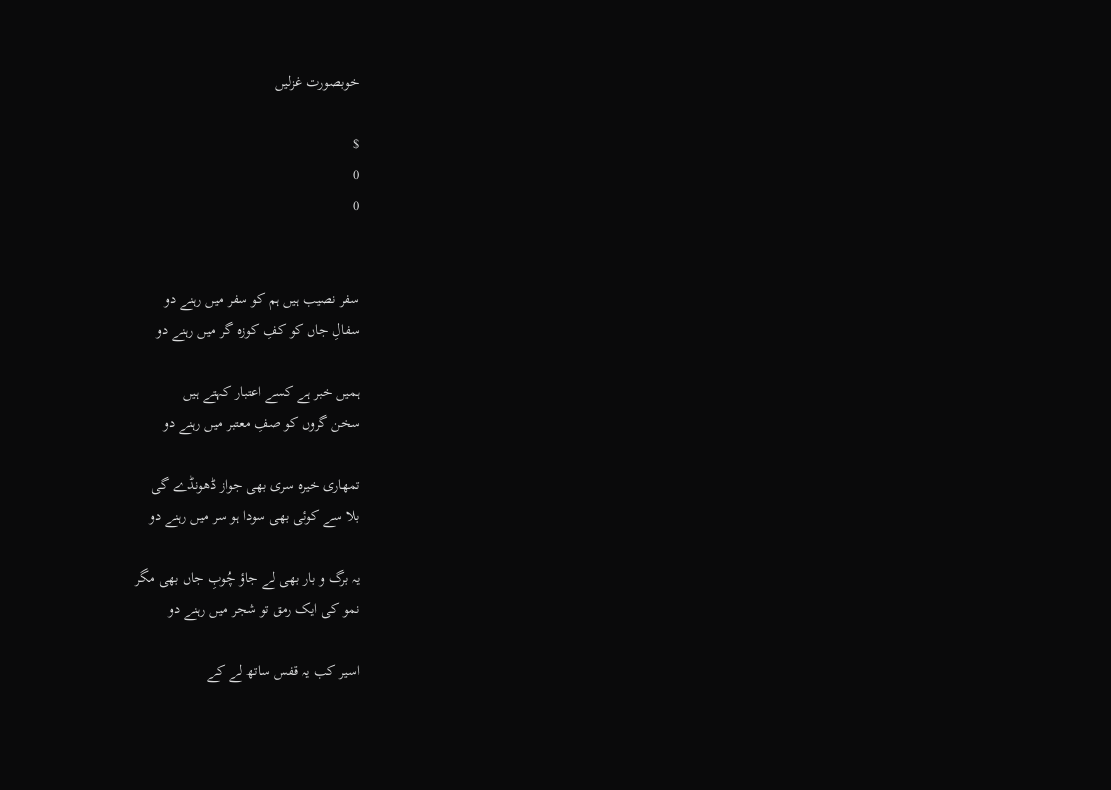خوبصورت غزلیں

$
0
0


سفر نصیب ہیں ہم کو سفر میں رہنے دو
سفالِ جاں کو کفِ کوزہ گر میں رہنے دو

ہمیں خبر ہے کسے اعتبار کہتے ہیں
سخن گروں کو صفِ معتبر میں رہنے دو

تمھاری خیرہ سری بھی جواز ڈھونڈے گی
بلا سے کوئی بھی سودا ہو سر میں رہنے دو

یہ برگ و بار بھی لے جاؤ چُوبِ جاں بھی مگر
نمو کی ایک رمق تو شجر میں رہنے دو

اسیر کب یہ قفس ساتھ لے کے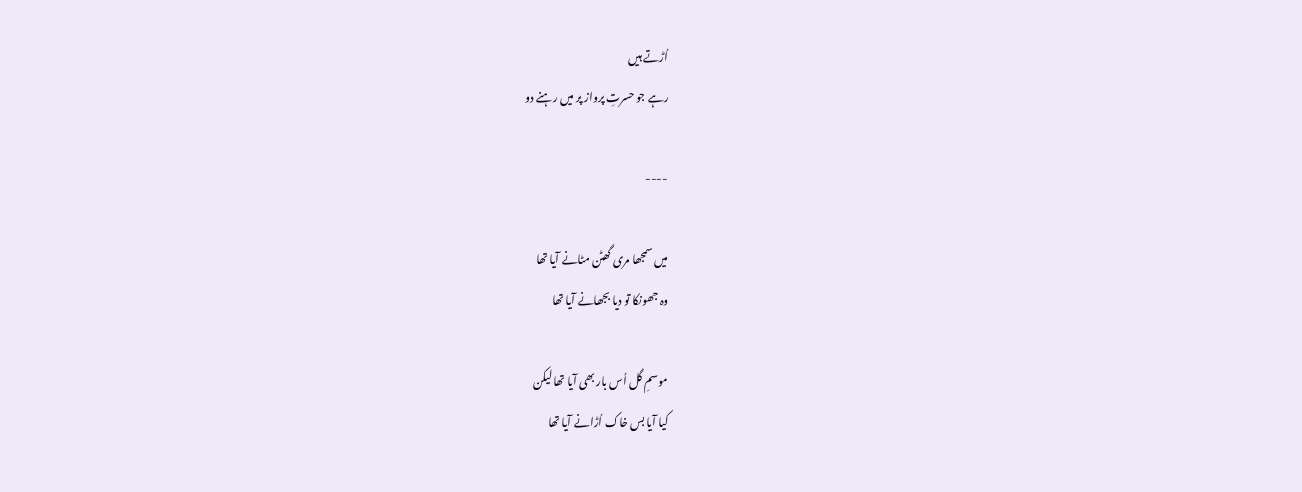اُڑتے ہیں
رہے جو حسرتِ پرواز پر میں رہنے دو

----

میں سمجھا مری گھٹن مٹانے آیا تھا
وہ جھونکا تو دیا بجھانے آیا تھا

موسمِ گل اُس بار بھی آیا تھا لیکن
کیا آیا بس خاک اُڑانے آیا تھا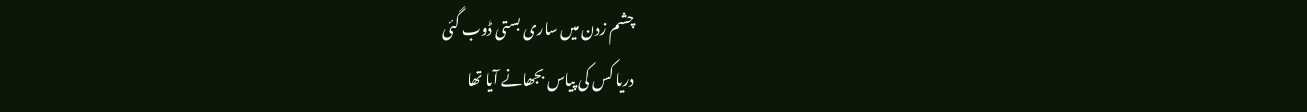چشم زدن میں ساری بستی ڈوب گئی
دریا کس کی پیاس بجھانے آیا تھا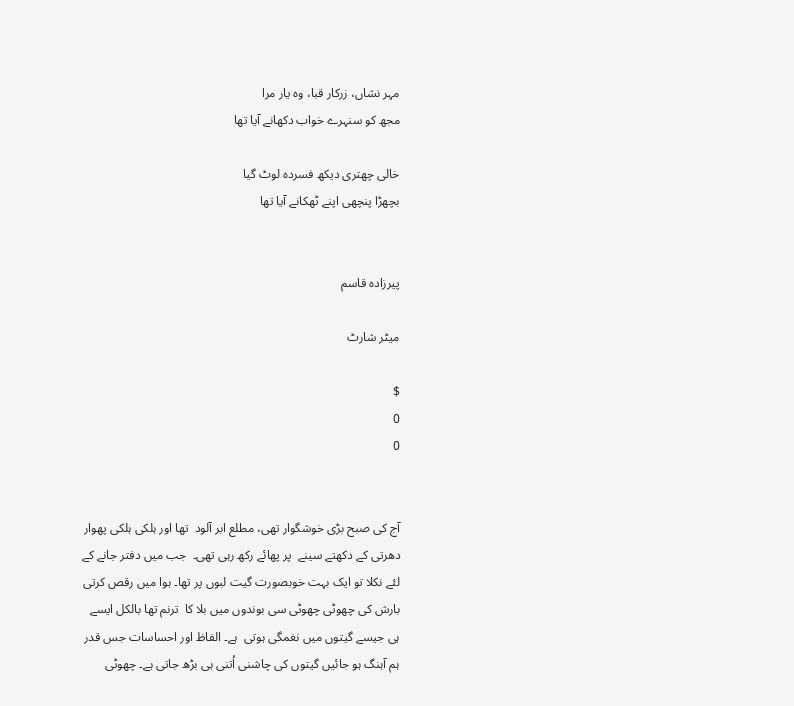مہر نشاں، زرکار قبا، وہ یار مرا
مجھ کو سنہرے خواب دکھانے آیا تھا

خالی چھتری دیکھ فسردہ لوٹ گیا
بچھڑا پنچھی اپنے ٹھکانے آیا تھا


پیرزادہ قاسم

میٹر شارٹ

$
0
0


آج کی صبح بڑی خوشگوار تھی، مطلع ابر آلود  تھا اور ہلکی ہلکی پھوار دھرتی کے دکھتے سینے  پر پھائے رکھ رہی تھی۔  جب میں دفتر جانے کے لئے نکلا تو ایک بہت خوبصورت گیت لبوں پر تھا۔ ہوا میں رقص کرتی بارش کی چھوٹی چھوٹی سی بوندوں میں بلا کا  ترنم تھا بالکل ایسے ہی جیسے گیتوں میں نغمگی ہوتی  ہے۔ الفاظ اور احساسات جس قدر ہم آہنگ ہو جائیں گیتوں کی چاشنی اُتنی ہی بڑھ جاتی ہے۔ چھوٹی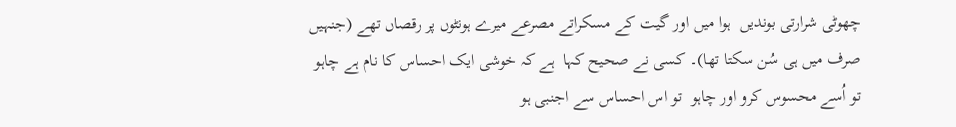چھوٹی شرارتی بوندیں  ہوا میں اور گیت کے مسکراتے مصرعے میرے ہونٹوں پر رقصاں تھے (جنہیں صرف میں ہی سُن سکتا تھا)۔ کسی نے صحیح کہا  ہے کہ خوشی ایک احساس کا نام ہے چاہو تو اُسے محسوس کرو اور چاہو  تو اس احساس سے اجنبی ہو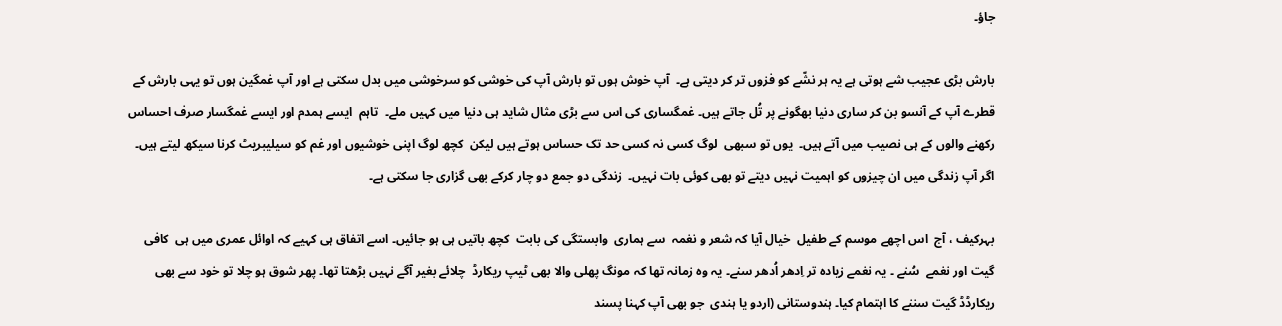جاؤ۔

بارش بڑی عجیب شے ہوتی ہے یہ ہر نشّے کو فزوں تر کر دیتی ہے۔  آپ خوش ہوں تو بارش آپ کی خوشی کو سرخوشی میں بدل سکتی ہے اور آپ غمگین ہوں تو یہی بارش کے قطرے آپ کے آنسو بن کر ساری دنیا بھگونے پر تُل جاتے ہیں۔ غمگساری کی اس سے بڑی مثال شاید ہی دنیا میں کہیں ملے۔  تاہم  ایسے ہمدم اور ایسے غمگسار صرف احساس رکھنے والوں کے ہی نصیب میں آتے ہیں۔  یوں تو سبھی  لوگ کسی نہ کسی حد تک حساس ہوتے ہیں لیکن  کچھ لوگ اپنی خوشیوں اور غم کو سیلیبریٹ کرنا سیکھ لیتے ہیں۔   اگر آپ زندگی میں ان چیزوں کو اہمیت نہیں دیتے تو بھی کوئی بات نہیں۔  زندگی دو جمع دو چار کرکے بھی گزاری جا سکتی ہے۔

بہرکیف ، آج  اس اچھے موسم کے طفیل  خیال آیا کہ شعر و نغمہ  سے ہماری  وابستگی کی بابت  کچھ باتیں ہی ہو جائیں۔ اسے اتفاق ہی کہیے کہ اوائل عمری میں ہی  کافی گیت اور نغمے  سُنے ۔ یہ نغمے زیادہ تر اِدھر اُدھر سنے۔ یہ وہ زمانہ تھا کہ مونگ پھلی والا بھی ٹیپ ریکارڈ  چلائے بغیر آگے نہیں بڑھتا تھا۔ پھر شوق ہو چلا تو خود سے بھی ریکارڈڈ گیت سننے کا اہتمام کیا۔ ہندوستانی (اردو یا ہندی  جو بھی آپ کہنا پسند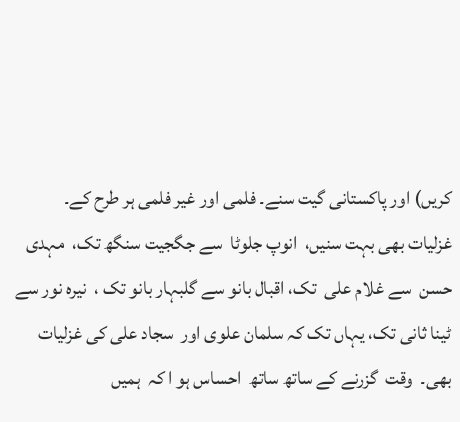کریں) اور پاکستانی گیت سنے۔ فلمی اور غیر فلمی ہر طرح کے۔  غزلیات بھی بہت سنیں،  انوپ جلوٹا  سے جگجیت سنگھ تک،  مہدی حسن  سے غلام علی  تک، اقبال بانو سے گلبہار بانو تک ،  نیرہ نور سے ٹینا ثانی تک، یہاں تک کہ سلمان علوی اور  سجاد علی کی غزلیات بھی۔  وقت  گزرنے کے ساتھ ساتھ  احساس ہو ا کہ  ہمیں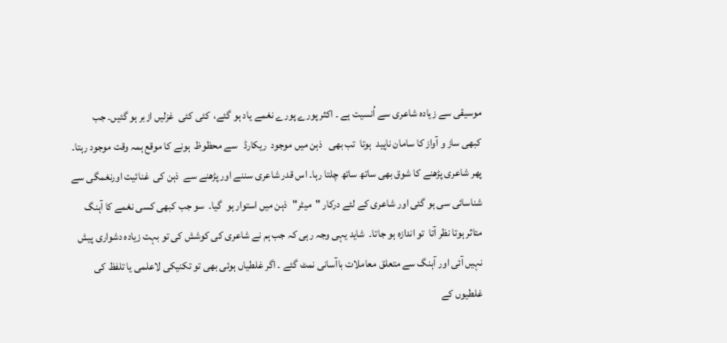موسیقی سے زیادہ شاعری سے اُنسیت ہے ۔ اکثر پورے پورے نغمے یاد ہو گئے،  کئی کئی  غزلیں ازبر ہو گئیں۔ جب  کبھی ساز و آواز کا سامان ناپید  ہوتا  تب بھی   ذہن میں موجود  ریکارڈ   سے محظوظ  ہونے کا موقع ہمہ وقت موجود رہتا۔  پھر شاعری پڑھنے کا شوق بھی ساتھ ساتھ چلتا رہا۔ اس قدر شاعری سننے اور پڑھنے سے  ذہن کی  غنائیت اورنغمگی سے شناسائی سی ہو گئی اور شاعری کے لئے درکار "میٹر"ذہن میں استوار ہو  گیا۔  سو جب کبھی کسی نغمے کا آہنگ متاثر ہوتا نظر آتا  تو اندازہ ہو جاتا۔  شاید یہی وجہ رہی کہ جب ہم نے شاعری کی کوشش کی تو بہت زیادہ دشواری پیش نہیں آئی اور آہنگ سے متعلق معاملات باآسانی نمٹ گئے ۔ اگر غلطیاں ہوئی بھی تو تکنیکی لاعلمی یا تلفظ کی غلطیوں کے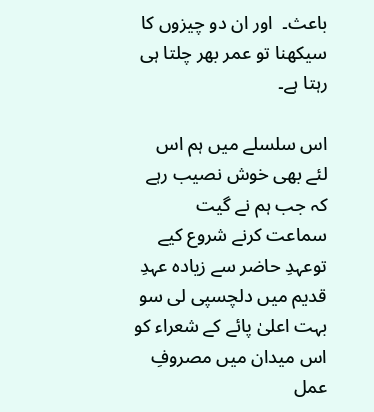باعث۔  اور ان دو چیزوں کا سیکھنا تو عمر بھر چلتا ہی رہتا ہے۔

اس سلسلے میں ہم اس لئے بھی خوش نصیب رہے کہ جب ہم نے گیت سماعت کرنے شروع کیے توعہدِ حاضر سے زیادہ عہدِ قدیم میں دلچسپی لی سو بہت اعلیٰ پائے کے شعراء کو اس میدان میں مصروفِ عمل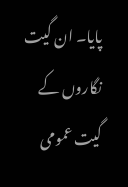پایا۔ ان گیت نگاروں کے گیت عمومی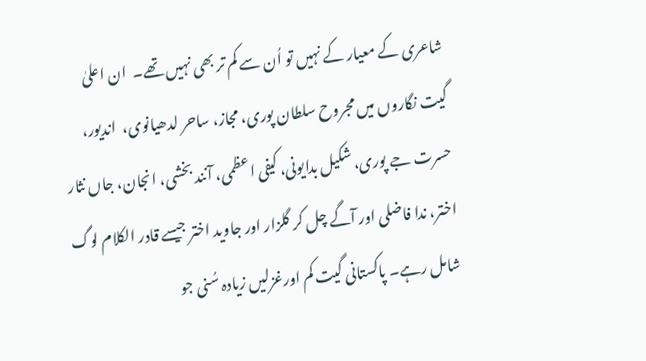شاعری کے معیار کے نہیں تو اُن سے کم تر بھی نہیں تھے۔  ان اعلیٰ گیت نگاروں میں مجروح سلطان پوری، مجاز، ساحر لدھیانوی،  اندیور، حسرت جے پوری، شکیل بدایونی، کیفی اعظمی، آنند بخشی، انجان، جاں نثار اختر، ندا فاضلی اور آگے چل کر گلزار اور جاوید اختر جیسے قادر الکلام لوگ شامل رہے۔ پاکستانی گیت کم اورغزلیں زیادہ سُنی جو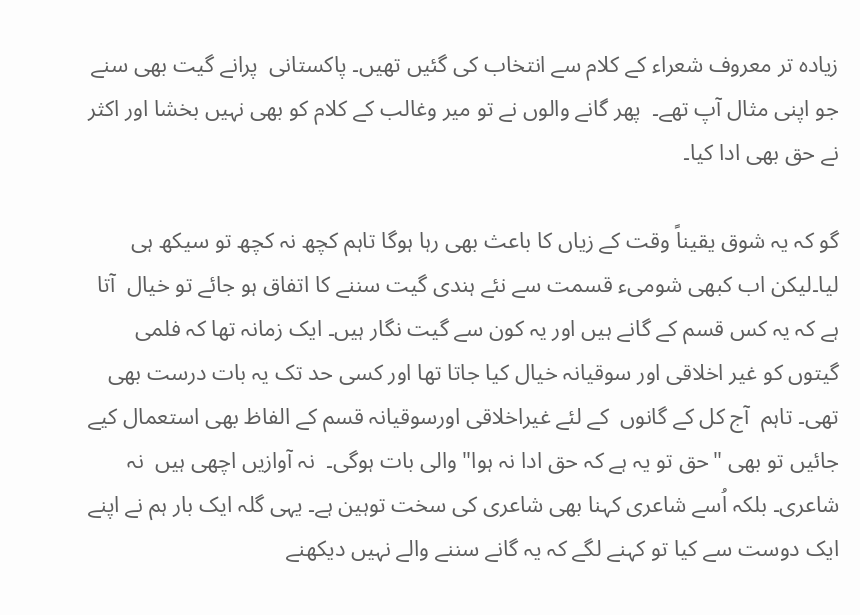زیادہ تر معروف شعراء کے کلام سے انتخاب کی گئیں تھیں۔ پاکستانی  پرانے گیت بھی سنے جو اپنی مثال آپ تھے۔  پھر گانے والوں نے تو میر وغالب کے کلام کو بھی نہیں بخشا اور اکثر نے حق بھی ادا کیا۔

گو کہ یہ شوق یقیناً وقت کے زیاں کا باعث بھی رہا ہوگا تاہم کچھ نہ کچھ تو سیکھ ہی لیا۔لیکن اب کبھی شومیء قسمت سے نئے ہندی گیت سننے کا اتفاق ہو جائے تو خیال  آتا ہے کہ یہ کس قسم کے گانے ہیں اور یہ کون سے گیت نگار ہیں۔ ایک زمانہ تھا کہ فلمی گیتوں کو غیر اخلاقی اور سوقیانہ خیال کیا جاتا تھا اور کسی حد تک یہ بات درست بھی تھی۔ تاہم  آج کل کے گانوں  کے لئے غیراخلاقی اورسوقیانہ قسم کے الفاظ بھی استعمال کیے جائیں تو بھی "حق تو یہ ہے کہ حق ادا نہ ہوا" والی بات ہوگی۔  نہ آوازیں اچھی ہیں  نہ شاعری۔ بلکہ اُسے شاعری کہنا بھی شاعری کی سخت توہین ہے۔ یہی گلہ ایک بار ہم نے اپنے ایک دوست سے کیا تو کہنے لگے کہ یہ گانے سننے والے نہیں دیکھنے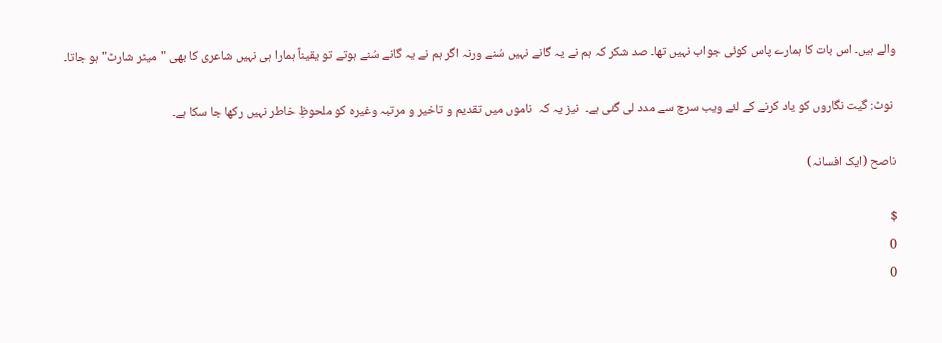والے ہیں۔ اس بات کا ہمارے پاس کوئی جواب نہیں تھا۔ صد شکر کہ ہم نے یہ گانے نہیں سُنے ورنہ اگر ہم نے یہ گانے سُنے ہوتے تو یقیناً ہمارا ہی نہیں شاعری کا بھی "میٹر شارٹ"ہو جاتا۔

 نوٹ: گیت نگاروں کو یاد کرنے کے لئے ویب سرچ سے مدد لی گئی ہے۔  نیز یہ کہ  ناموں میں تقدیم و تاخیر و مرتبہ وغیرہ کو ملحوظِ خاطر نہیں رکھا جا سکا ہے۔

ناصح (ایک افسانہ)

$
0
0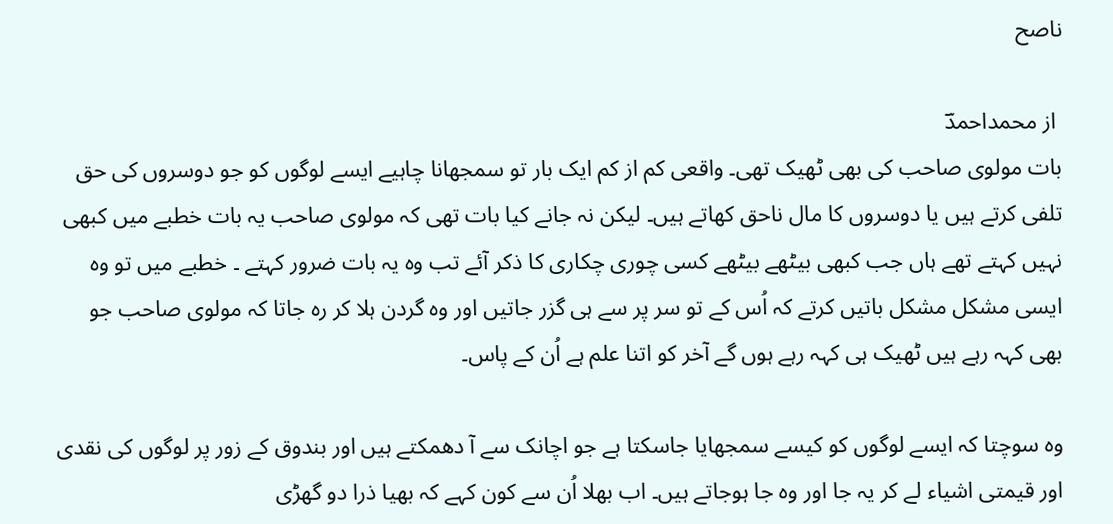ناصح

 از محمداحمدؔ
بات مولوی صاحب کی بھی ٹھیک تھی۔ واقعی کم از کم ایک بار تو سمجھانا چاہیے ایسے لوگوں کو جو دوسروں کی حق تلفی کرتے ہیں یا دوسروں کا مال ناحق کھاتے ہیں۔ لیکن نہ جانے کیا بات تھی کہ مولوی صاحب یہ بات خطبے میں کبھی نہیں کہتے تھے ہاں جب کبھی بیٹھے بیٹھے کسی چوری چکاری کا ذکر آئے تب وہ یہ بات ضرور کہتے ۔ خطبے میں تو وہ ایسی مشکل مشکل باتیں کرتے کہ اُس کے تو سر پر سے ہی گزر جاتیں اور وہ گردن ہلا کر رہ جاتا کہ مولوی صاحب جو بھی کہہ رہے ہیں ٹھیک ہی کہہ رہے ہوں گے آخر کو اتنا علم ہے اُن کے پاس۔

وہ سوچتا کہ ایسے لوگوں کو کیسے سمجھایا جاسکتا ہے جو اچانک سے آ دھمکتے ہیں اور بندوق کے زور پر لوگوں کی نقدی اور قیمتی اشیاء لے کر یہ جا اور وہ جا ہوجاتے ہیں۔ اب بھلا اُن سے کون کہے کہ بھیا ذرا دو گھڑی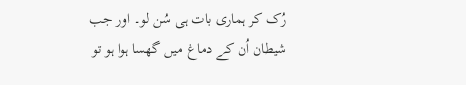رُک کر ہماری بات ہی سُن لو۔ اور جب شیطان اُن کے دماغ میں گھسا ہوا ہو تو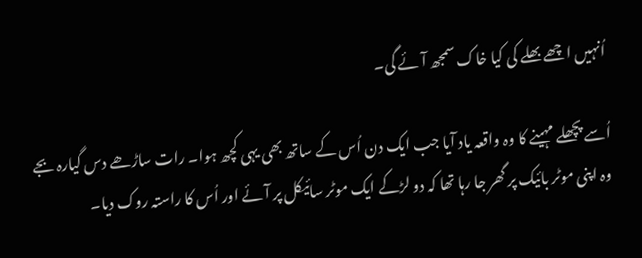اُنہیں اچھے بھلے کی کیا خاک سمجھ آئے گی۔

اُسے پچھلے مہینے کا وہ واقعہ یاد آیا جب ایک دن اُس کے ساتھ بھی یہی کچھ ہوا۔ رات ساڑھے دس گیارہ بجے وہ اپنی موٹر بائیک پر گھر جا رہا تھا کہ دو لڑکے ایک موٹر سائیکل پر آئے اور اُس کا راستہ روک دیا۔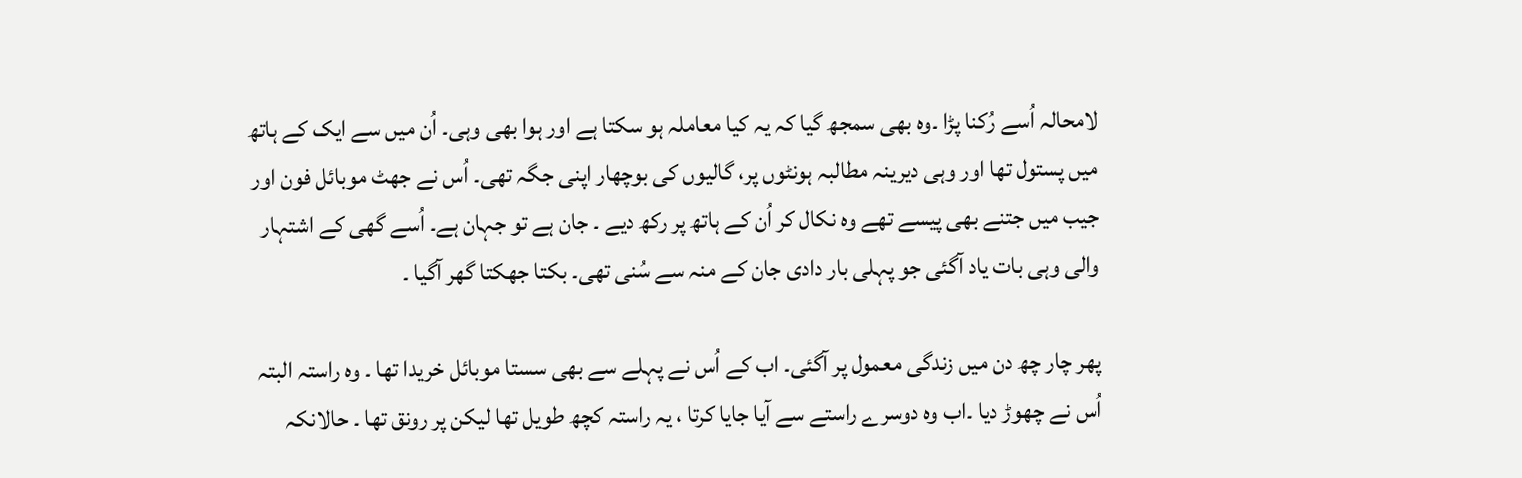لامحالہ اُسے رُکنا پڑا ۔وہ بھی سمجھ گیا کہ یہ کیا معاملہ ہو سکتا ہے اور ہوا بھی وہی۔ اُن میں سے ایک کے ہاتھ میں پستول تھا اور وہی دیرینہ مطالبہ ہونٹوں پر، گالیوں کی بوچھار اپنی جگہ تھی۔ اُس نے جھٹ موبائل فون اور جیب میں جتنے بھی پیسے تھے وہ نکال کر اُن کے ہاتھ پر رکھ دیے ۔ جان ہے تو جہان ہے۔ اُسے گھی کے اشتہار والی وہی بات یاد آگئی جو پہلی بار دادی جان کے منہ سے سُنی تھی۔ بکتا جھکتا گھر آگیا ۔

پھر چار چھ دن میں زندگی معمول پر آگئی۔ اب کے اُس نے پہلے سے بھی سستا موبائل خریدا تھا ۔ وہ راستہ البتہ اُس نے چھوڑ دیا ۔اب وہ دوسرے راستے سے آیا جایا کرتا ، یہ راستہ کچھ طویل تھا لیکن پر رونق تھا ۔ حالانکہ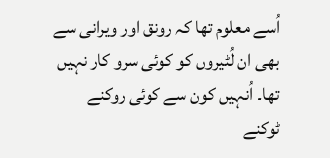اُسے معلوم تھا کہ رونق اور ویرانی سے بھی ان لُٹیروں کو کوئی سرو کار نہیں تھا۔ اُنہیں کون سے کوئی روکنے ٹوکنے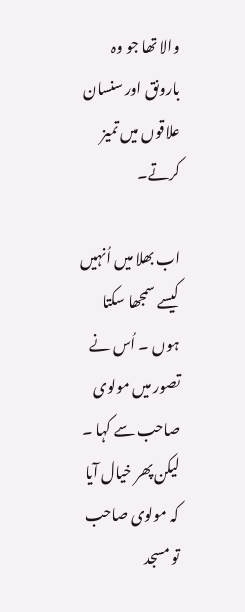والا تھا جو وہ بارونق اور سنسان علاقوں میں تمیز کرتے۔

اب بھلا میں اُنہیں کیسے سمجھا سکتا ہوں ۔ اُس نے تصور میں مولوی صاحب سے کہا ۔ لیکن پھر خیال آیا کہ مولوی صاحب تو مسجد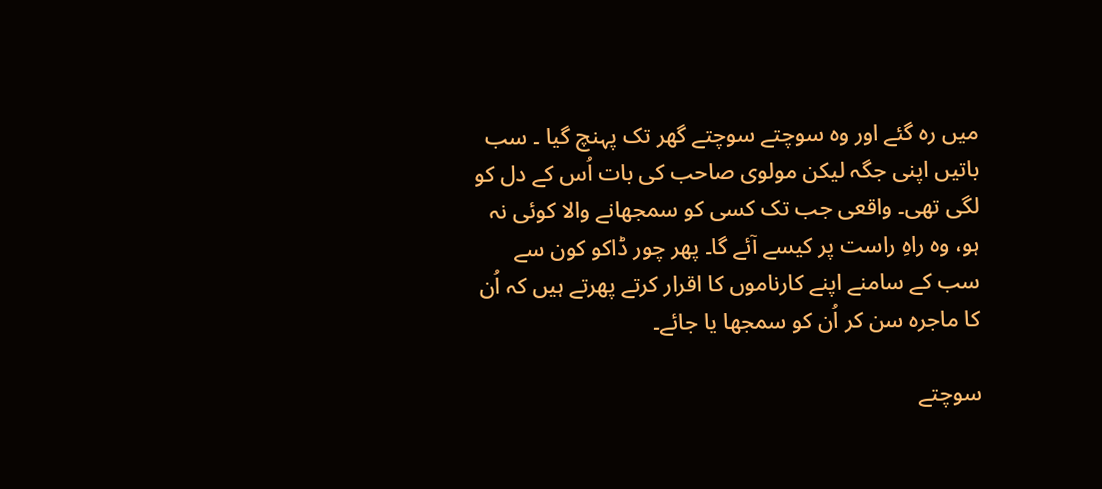میں رہ گئے اور وہ سوچتے سوچتے گھر تک پہنچ گیا ۔ سب باتیں اپنی جگہ لیکن مولوی صاحب کی بات اُس کے دل کو لگی تھی۔ واقعی جب تک کسی کو سمجھانے والا کوئی نہ ہو، وہ راہِ راست پر کیسے آئے گا۔ پھر چور ڈاکو کون سے سب کے سامنے اپنے کارناموں کا اقرار کرتے پھرتے ہیں کہ اُن کا ماجرہ سن کر اُن کو سمجھا یا جائے۔

سوچتے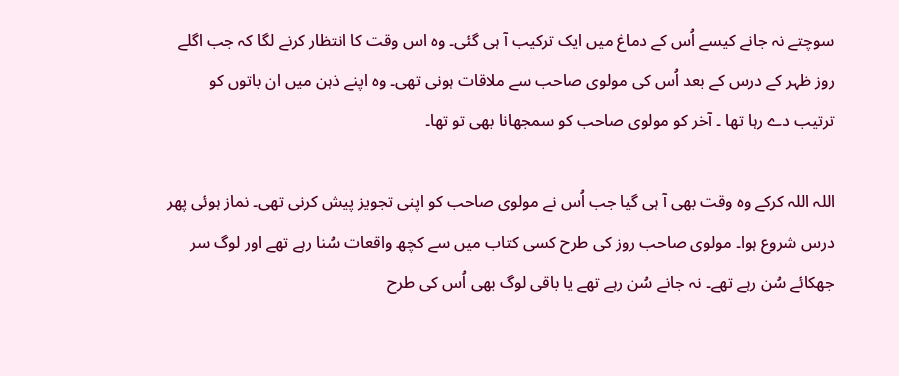سوچتے نہ جانے کیسے اُس کے دماغ میں ایک ترکیب آ ہی گئی۔ وہ اس وقت کا انتظار کرنے لگا کہ جب اگلے روز ظہر کے درس کے بعد اُس کی مولوی صاحب سے ملاقات ہونی تھی۔ وہ اپنے ذہن میں ان باتوں کو ترتیب دے رہا تھا ۔ آخر کو مولوی صاحب کو سمجھانا بھی تو تھا۔

اللہ اللہ کرکے وہ وقت بھی آ ہی گیا جب اُس نے مولوی صاحب کو اپنی تجویز پیش کرنی تھی۔ نماز ہوئی پھر درس شروع ہوا۔ مولوی صاحب روز کی طرح کسی کتاب میں سے کچھ واقعات سُنا رہے تھے اور لوگ سر جھکائے سُن رہے تھے۔ نہ جانے سُن رہے تھے یا باقی لوگ بھی اُس کی طرح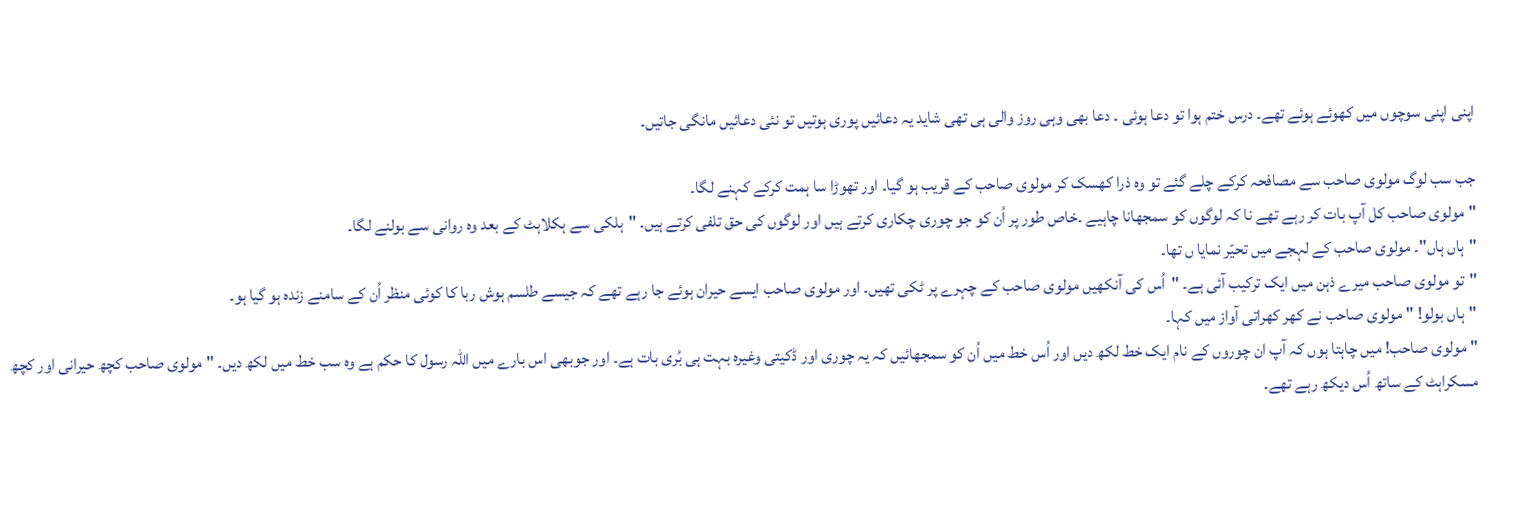اپنی اپنی سوچوں میں کھوئے ہوئے تھے۔ درس ختم ہوا تو دعا ہوئی ۔ دعا بھی وہی روز والی ہی تھی شاید یہ دعائیں پوری ہوتیں تو نئی دعائیں مانگی جاتیں۔

جب سب لوگ مولوی صاحب سے مصافحہ کرکے چلے گئے تو وہ ذرا کھسک کر مولوی صاحب کے قریب ہو گیا۔ اور تھوڑا سا ہمت کرکے کہنے لگا۔
"مولوی صاحب کل آپ بات کر رہے تھے نا کہ لوگوں کو سمجھانا چاہیے ۔خاص طور پر اُن کو جو چوری چکاری کرتے ہیں اور لوگوں کی حق تلفی کرتے ہیں۔ "ہلکی سے ہکلاہٹ کے بعد وہ روانی سے بولنے لگا۔
"ہاں ہاں"۔ مولوی صاحب کے لہجے میں تحیّر نمایا ں تھا۔
"تو مولوی صاحب میرے ذہن میں ایک ترکیب آئی ہے۔ "اُس کی آنکھیں مولوی صاحب کے چہرے پر ٹکی تھیں۔ اور مولوی صاحب ایسے حیران ہوئے جا رہے تھے کہ جیسے طلسم ہوش ربا کا کوئی منظر اُن کے سامنے زندہ ہو گیا ہو۔
"ہاں بولو! "مولوی صاحب نے کھر کھراتی آواز میں کہا۔
"مولوی صاحب! میں چاہتا ہوں کہ آپ ان چوروں کے نام ایک خط لکھ دیں اور اُس خط میں اُن کو سمجھائیں کہ یہ چوری اور ڈکیتی وغیرہ بہت ہی بُری بات ہے۔ اور جوبھی اس بارے میں اللہ رسول کا حکم ہے وہ سب خط میں لکھ دیں۔ "مولوی صاحب کچھ حیرانی اور کچھ مسکراہٹ کے ساتھ اُس دیکھ رہے تھے۔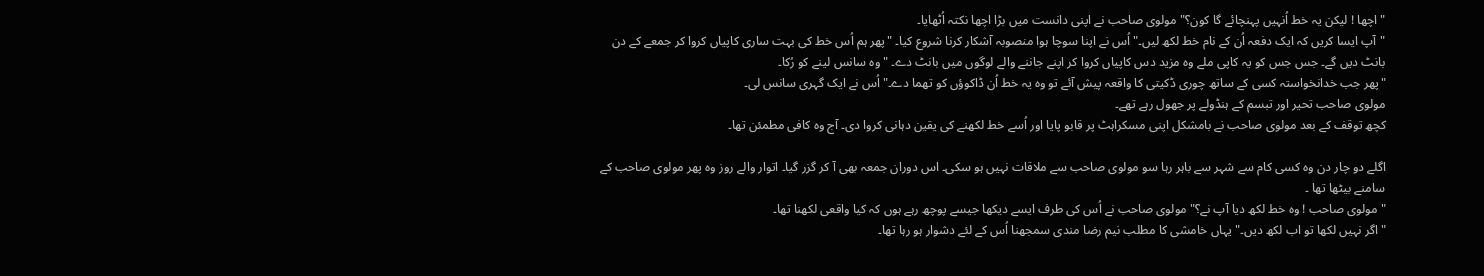"اچھا ! لیکن یہ خط اُنہیں پہنچائے گا کون؟"مولوی صاحب نے اپنی دانست میں بڑا اچھا نکتہ اُٹھایا۔
"آپ ایسا کریں کہ ایک دفعہ اُن کے نام خط لکھ لیں۔"اُس نے اپنا سوچا ہوا منصوبہ آشکار کرنا شروع کیا۔ "پھر ہم اُس خط کی بہت ساری کاپیاں کروا کر جمعے کے دن بانٹ دیں گے۔ جس جس کو یہ کاپی ملے وہ مزید دس کاپیاں کروا کر اپنے جاننے والے لوگوں میں بانٹ دے۔ "وہ سانس لینے کو رُکا۔
"پھر جب خدانخواستہ کسی کے ساتھ چوری ڈکیتی کا واقعہ پیش آئے تو وہ یہ خط اُن ڈاکوؤں کو تھما دے۔"اُس نے ایک گہری سانس لی۔
مولوی صاحب تحیر اور تبسم کے ہنڈولے پر جھول رہے تھے۔
کچھ توقف کے بعد مولوی صاحب نے بامشکل اپنی مسکراہٹ پر قابو پایا اور اُسے خط لکھنے کی یقین دہانی کروا دی۔ آج وہ کافی مطمئن تھا۔

اگلے دو چار دن وہ کسی کام سے شہر سے باہر رہا سو مولوی صاحب سے ملاقات نہیں ہو سکی۔ اس دوران جمعہ بھی آ کر گزر گیا۔ اتوار والے روز وہ پھر مولوی صاحب کے سامنے بیٹھا تھا ۔
"مولوی صاحب ! وہ خط لکھ دیا آپ نے؟"مولوی صاحب نے اُس کی طرف ایسے دیکھا جیسے پوچھ رہے ہوں کہ کیا واقعی لکھنا تھا۔
"اگر نہیں لکھا تو اب لکھ دیں۔"یہاں خامشی کا مطلب نیم رضا مندی سمجھنا اُس کے لئے دشوار ہو رہا تھا۔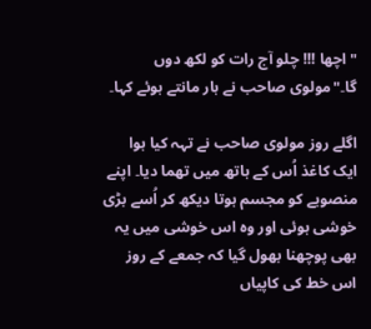"اچھا !!! چلو آج رات کو لکھ دوں گا۔"مولوی صاحب نے ہار مانتے ہوئے کہا۔

اگلے روز مولوی صاحب نے تہہ کیا ہوا ایک کاغذ اُس کے ہاتھ میں تھما دیا۔ اپنے منصوبے کو مجسم ہوتا دیکھ کر اُسے بڑی خوشی ہوئی اور وہ اس خوشی میں یہ بھی پوچھنا بھول گیا کہ جمعے کے روز اس خط کی کاپیاں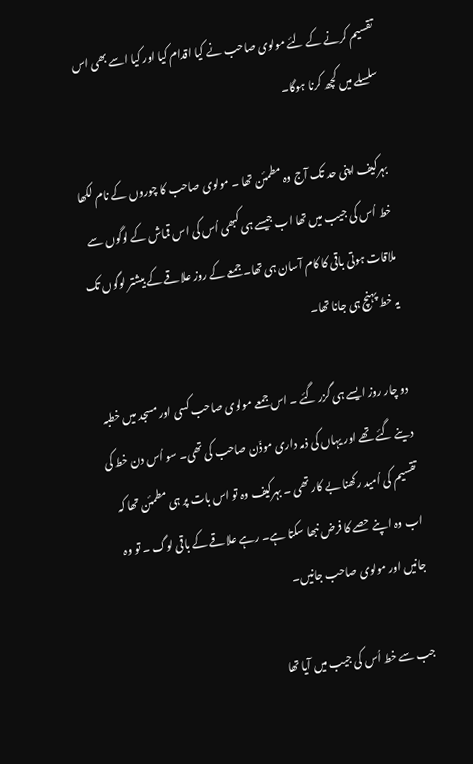تقسیم کرنے کے لئے مولوی صاحب نے کیا اقدام کیا اور کیا اسے بھی اس سلسلے میں کچھ کرنا ہوگا۔

بہرکیف اپنی حد تک آج وہ مطمئن تھا ۔ مولوی صاحب کا چوروں کے نام لکھا خط اُس کی جیب میں تھا اب جیسے ہی کبھی اُس کی اس قماش کے لوگوں سے ملاقات ہوتی باقی کا کام آسان ہی تھا۔ جمعے کے روز علاقے کے بیشتر لوگوں تک یہ خط پہنچ ہی جانا تھا۔

دو چار روز ایسے ہی گزر گئے ۔ اس جمعے مولوی صاحب کسی اور مسجد میں خطبہ دینے گئے تھے اور یہاں کی ذمہ داری موذّن صاحب کی تھی۔ سو اُس دن خط کی تقسیم کی اُمید رکھنا بے کار تھی ۔ بہرکیف وہ تو اس بات پر ہی مطمئن تھا کہ اب وہ اپنے حصے کا فرض نبھا سکتا ہے۔ رہے علاقے کے باقی لوگ ۔ تو وہ جانیں اور مولوی صاحب جانیں۔

جب سے خط اُس کی جیب میں آیا تھا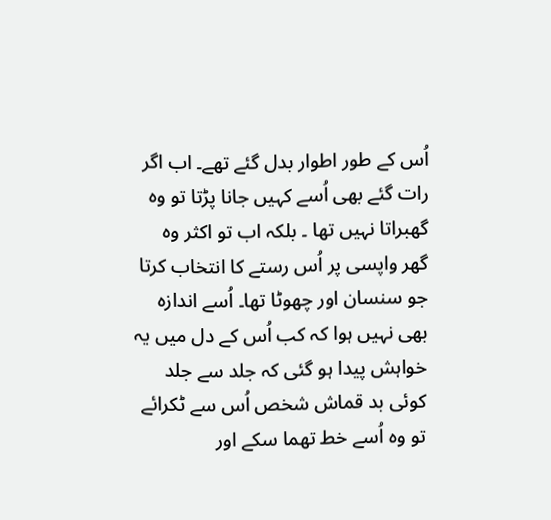اُس کے طور اطوار بدل گئے تھے۔ اب اگر رات گئے بھی اُسے کہیں جانا پڑتا تو وہ گھبراتا نہیں تھا ۔ بلکہ اب تو اکثر وہ گھر واپسی پر اُس رستے کا انتخاب کرتا جو سنسان اور چھوٹا تھا۔ اُسے اندازہ بھی نہیں ہوا کہ کب اُس کے دل میں یہ خواہش پیدا ہو گئی کہ جلد سے جلد کوئی بد قماش شخص اُس سے ٹکرائے تو وہ اُسے خط تھما سکے اور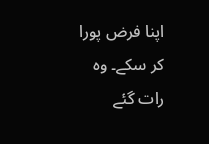اپنا فرض پورا کر سکے۔ وہ رات گئے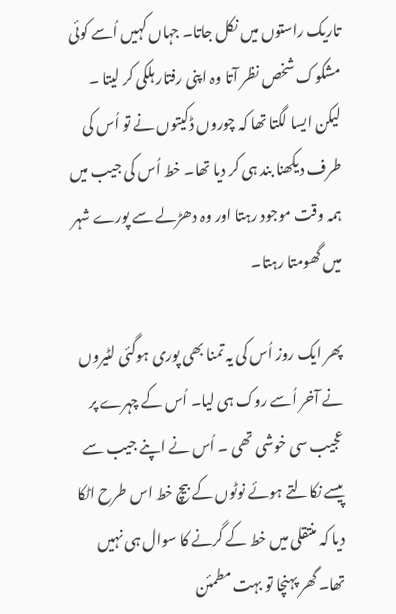تاریک راستوں میں نکل جاتا۔ جہاں کہیں اُسے کوئی مشکوک شخص نظر آتا وہ اپنی رفتار ہلکی کر لیتا ۔ لیکن ایسا لگتا تھا کہ چوروں ڈکیتوں نے تو اُس کی طرف دیکھنا بند ہی کر دیا تھا۔ خط اُس کی جیب میں ہمہ وقت موجود رہتا اور وہ دھڑلے سے پورے شہر میں گھومتا رہتا۔

پھر ایک روز اُس کی یہ تمنا بھی پوری ہوگئی لٹیروں نے آخر اُسے روک ہی لیا۔ اُس کے چہرے پر عجیب سی خوشی تھی ۔ اُس نے اپنے جیب سے پیسے نکالتے ہوئے نوٹوں کے بیچ خط اس طرح اٹکا دیا کہ منتقلی میں خط کے گرنے کا سوال ہی نہیں تھا۔ گھر پہنچا تو بہت مطمئن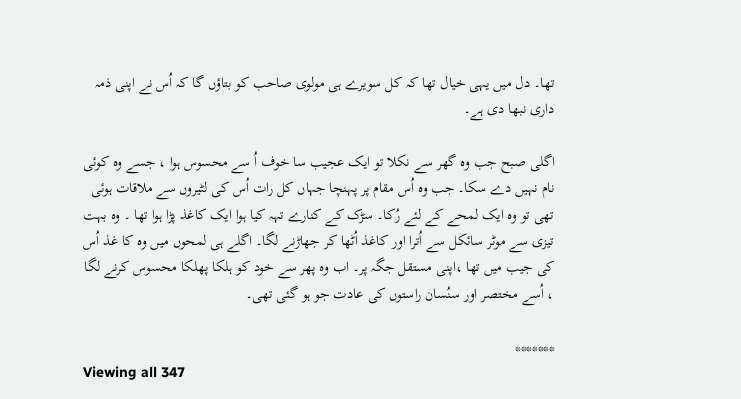تھا۔ دل میں یہی خیال تھا کہ کل سویرے ہی مولوی صاحب کو بتاؤں گا کہ اُس نے اپنی ذمہ داری نبھا دی ہے۔

اگلی صبح جب وہ گھر سے نکلا تو ایک عجیب سا خوف اُ سے محسوس ہوا ، جسے وہ کوئی نام نہیں دے سکا۔ جب وہ اُس مقام پر پہنچا جہاں کل رات اُس کی لٹیروں سے ملاقات ہوئی تھی تو وہ ایک لمحے کے لئے رُکا۔ سڑک کے کنارے تہہ کیا ہوا ایک کاغذ پڑا ہوا تھا ۔ وہ بہت تیزی سے موٹر سائکل سے اُترا اور کاغذ اُٹھا کر جھاڑنے لگا۔ اگلے ہی لمحوں میں وہ کا غذ اُس کی جیب میں تھا ،اپنی مستقل جگہ پر۔ اب وہ پھر سے خود کو ہلکا پھلکا محسوس کرنے لگا ، اُسے مختصر اور سنُسان راستوں کی عادت جو ہو گئی تھی۔

*******
Viewing all 347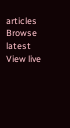articles
Browse latest View live